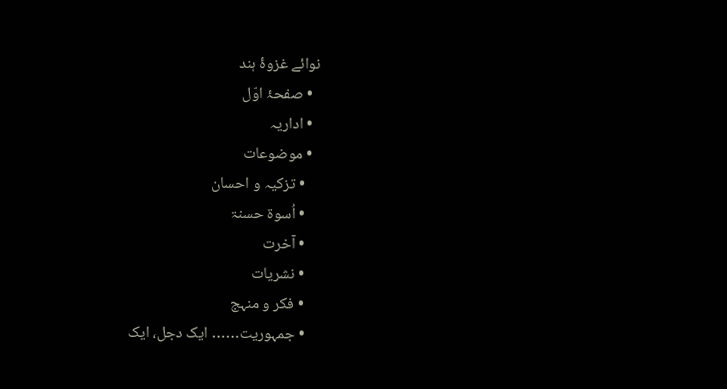نوائے غزوۂ ہند
  • صفحۂ اوّل
  • اداریہ
  • موضوعات
    • تزکیہ و احسان
    • اُسوۃ حسنۃ
    • آخرت
    • نشریات
    • فکر و منہج
    • جمہوریت…… ایک دجل، ایک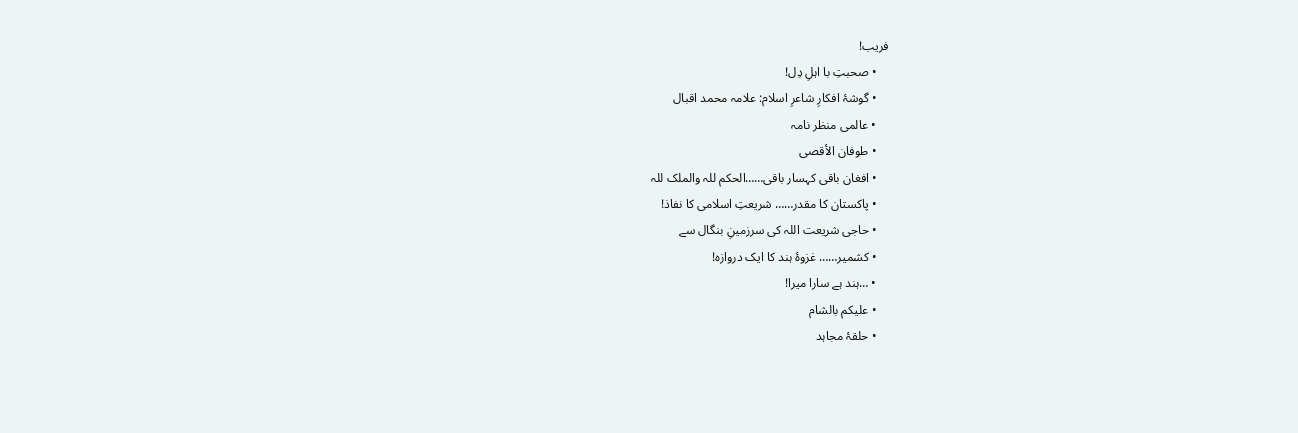فریب!
    • صحبتِ با اہلِ دِل!
    • گوشۂ افکارِ شاعرِ اسلام: علامہ محمد اقبال
    • عالمی منظر نامہ
    • طوفان الأقصی
    • افغان باقی کہسار باقی……الحکم للہ والملک للہ
    • پاکستان کا مقدر…… شریعتِ اسلامی کا نفاذ!
    • حاجی شریعت اللہ کی سرزمینِ بنگال سے
    • کشمیر…… غزوۂ ہند کا ایک دروازہ!
    • …ہند ہے سارا میرا!
    • علیکم بالشام
    • حلقۂ مجاہد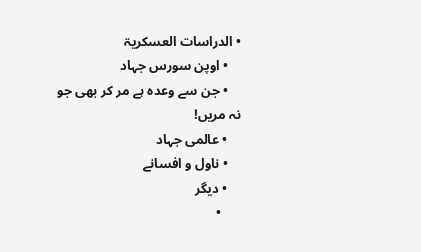• الدراسات العسکریۃ
    • اوپن سورس جہاد
    • جن سے وعدہ ہے مر کر بھی جو نہ مریں!
    • عالمی جہاد
    • ناول و افسانے
    • دیگر
      •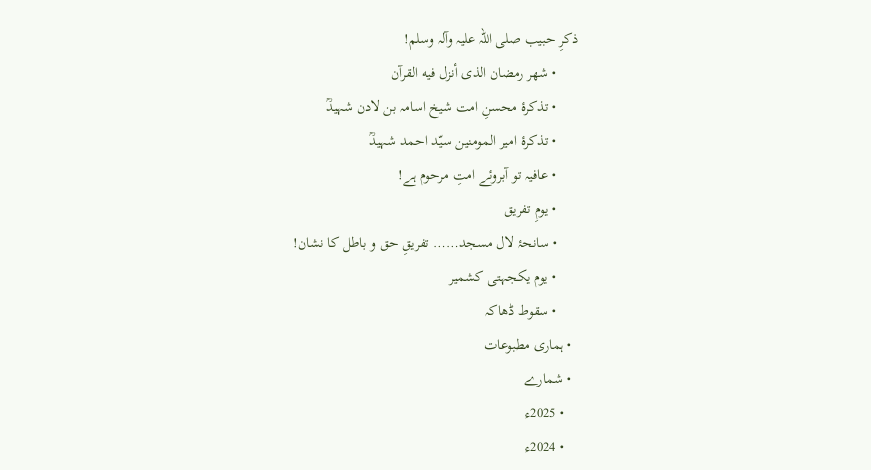ذکرِ حبیب صلی اللہ علیہ وآلہ وسلم!
      • شهر رمضان الذی أنزل فیه القرآن
      • تذکرۂ محسنِ امت شیخ اسامہ بن لادن شہیدؒ
      • تذکرۂ امیر المومنین سیّد احمد شہیدؒ
      • عافیہ تو آبروئے امتِ مرحوم ہے!
      • یومِ تفریق
      • سانحۂ لال مسجد…… تفریقِ حق و باطل کا نشان!
      • یوم یکجہتی کشمیر
      • سقوط ڈھاکہ
  • ہماری مطبوعات
  • شمارے
    • 2025ء
    • 2024ء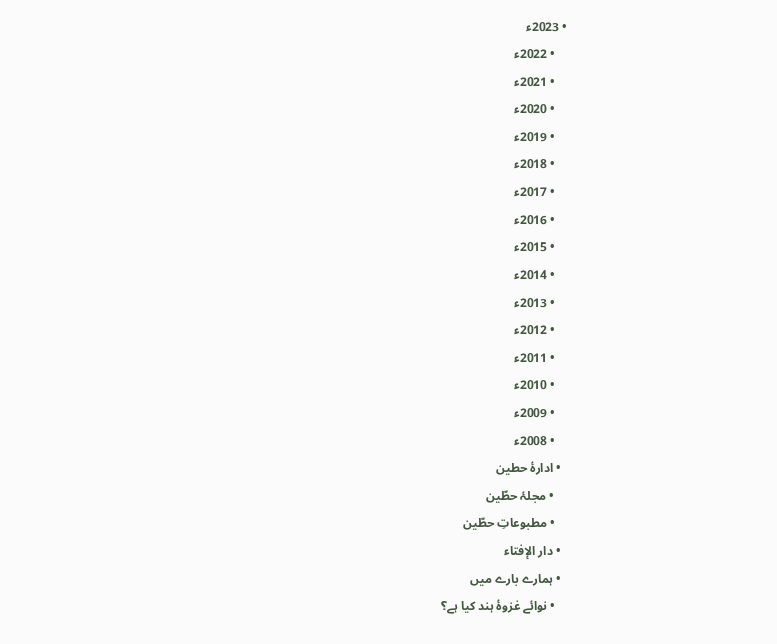• 2023ء
    • 2022ء
    • 2021ء
    • 2020ء
    • 2019ء
    • 2018ء
    • 2017ء
    • 2016ء
    • 2015ء
    • 2014ء
    • 2013ء
    • 2012ء
    • 2011ء
    • 2010ء
    • 2009ء
    • 2008ء
  • ادارۂ حطین
    • مجلۂ حطّین
    • مطبوعاتِ حطّین
  • دار الإفتاء
  • ہمارے بارے میں
    • نوائے غزوۂ ہند کیا ہے؟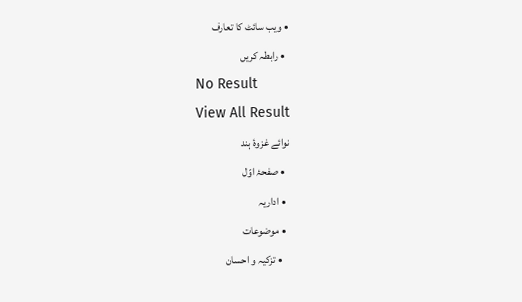• ویب سائٹ کا تعارف
  • رابطہ کریں
No Result
View All Result
نوائے غزوۂ ہند
  • صفحۂ اوّل
  • اداریہ
  • موضوعات
    • تزکیہ و احسان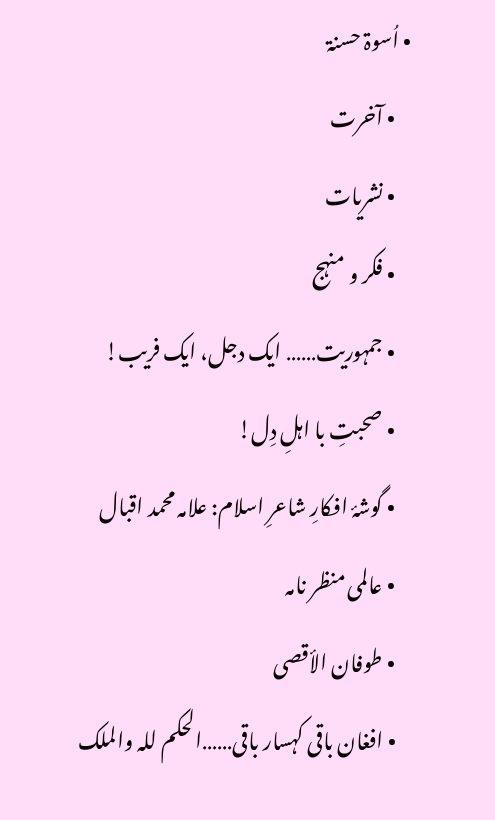• اُسوۃ حسنۃ
    • آخرت
    • نشریات
    • فکر و منہج
    • جمہوریت…… ایک دجل، ایک فریب!
    • صحبتِ با اہلِ دِل!
    • گوشۂ افکارِ شاعرِ اسلام: علامہ محمد اقبال
    • عالمی منظر نامہ
    • طوفان الأقصی
    • افغان باقی کہسار باقی……الحکم للہ والملک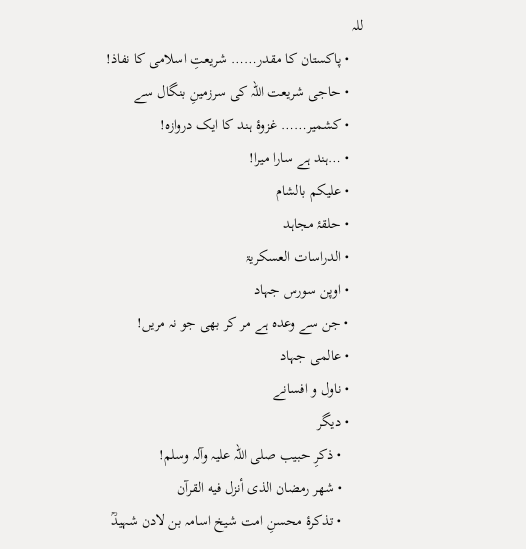للہ
    • پاکستان کا مقدر…… شریعتِ اسلامی کا نفاذ!
    • حاجی شریعت اللہ کی سرزمینِ بنگال سے
    • کشمیر…… غزوۂ ہند کا ایک دروازہ!
    • …ہند ہے سارا میرا!
    • علیکم بالشام
    • حلقۂ مجاہد
    • الدراسات العسکریۃ
    • اوپن سورس جہاد
    • جن سے وعدہ ہے مر کر بھی جو نہ مریں!
    • عالمی جہاد
    • ناول و افسانے
    • دیگر
      • ذکرِ حبیب صلی اللہ علیہ وآلہ وسلم!
      • شهر رمضان الذی أنزل فیه القرآن
      • تذکرۂ محسنِ امت شیخ اسامہ بن لادن شہیدؒ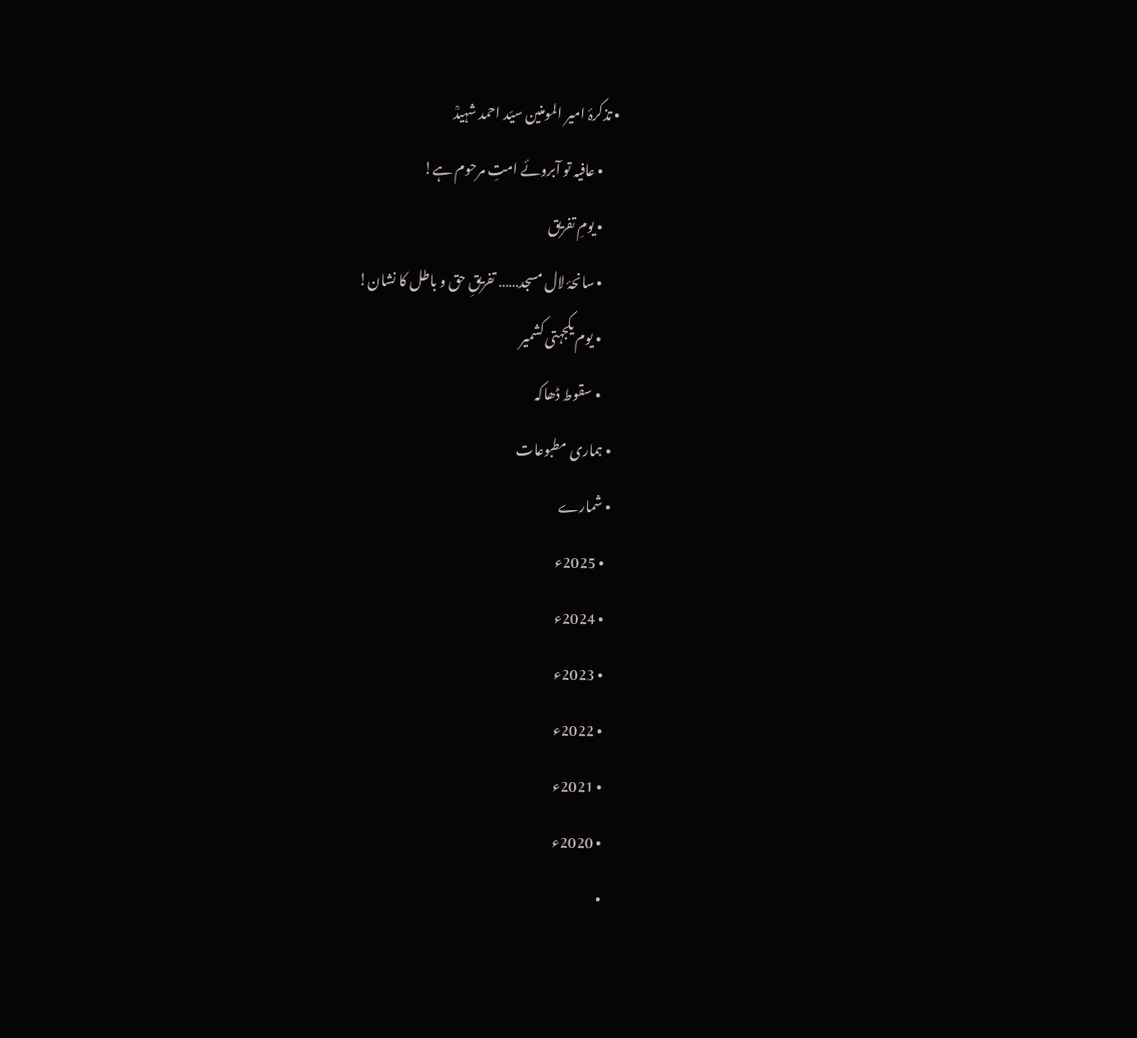• تذکرۂ امیر المومنین سیّد احمد شہیدؒ
      • عافیہ تو آبروئے امتِ مرحوم ہے!
      • یومِ تفریق
      • سانحۂ لال مسجد…… تفریقِ حق و باطل کا نشان!
      • یوم یکجہتی کشمیر
      • سقوط ڈھاکہ
  • ہماری مطبوعات
  • شمارے
    • 2025ء
    • 2024ء
    • 2023ء
    • 2022ء
    • 2021ء
    • 2020ء
    •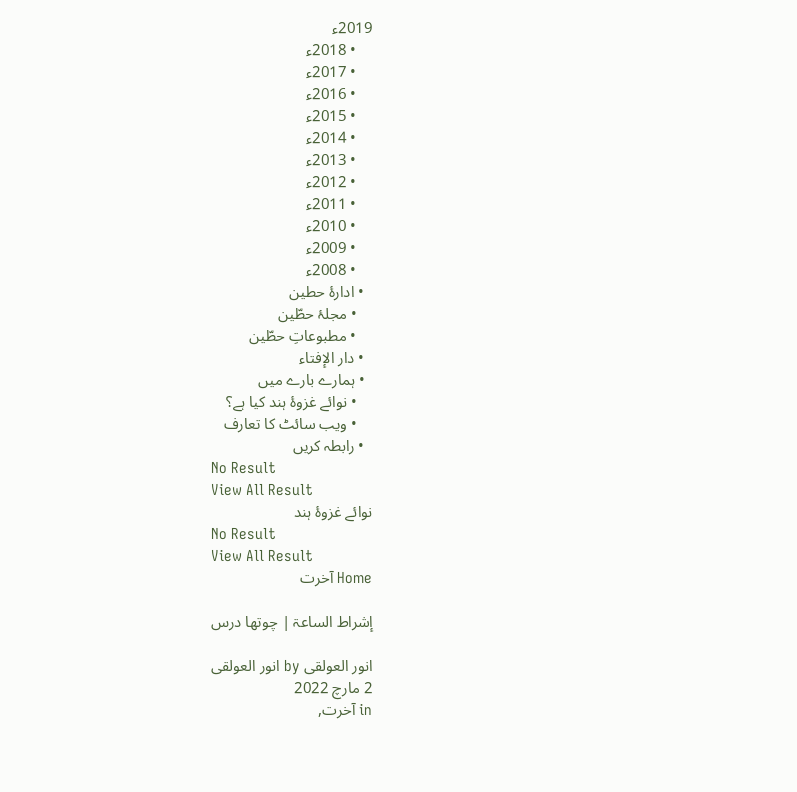2019ء
    • 2018ء
    • 2017ء
    • 2016ء
    • 2015ء
    • 2014ء
    • 2013ء
    • 2012ء
    • 2011ء
    • 2010ء
    • 2009ء
    • 2008ء
  • ادارۂ حطین
    • مجلۂ حطّین
    • مطبوعاتِ حطّین
  • دار الإفتاء
  • ہمارے بارے میں
    • نوائے غزوۂ ہند کیا ہے؟
    • ویب سائٹ کا تعارف
  • رابطہ کریں
No Result
View All Result
نوائے غزوۂ ہند
No Result
View All Result
Home آخرت

إشراط الساعۃ | چوتھا درس

انور العولقی by انور العولقی
2 مارچ 2022
in آخرت,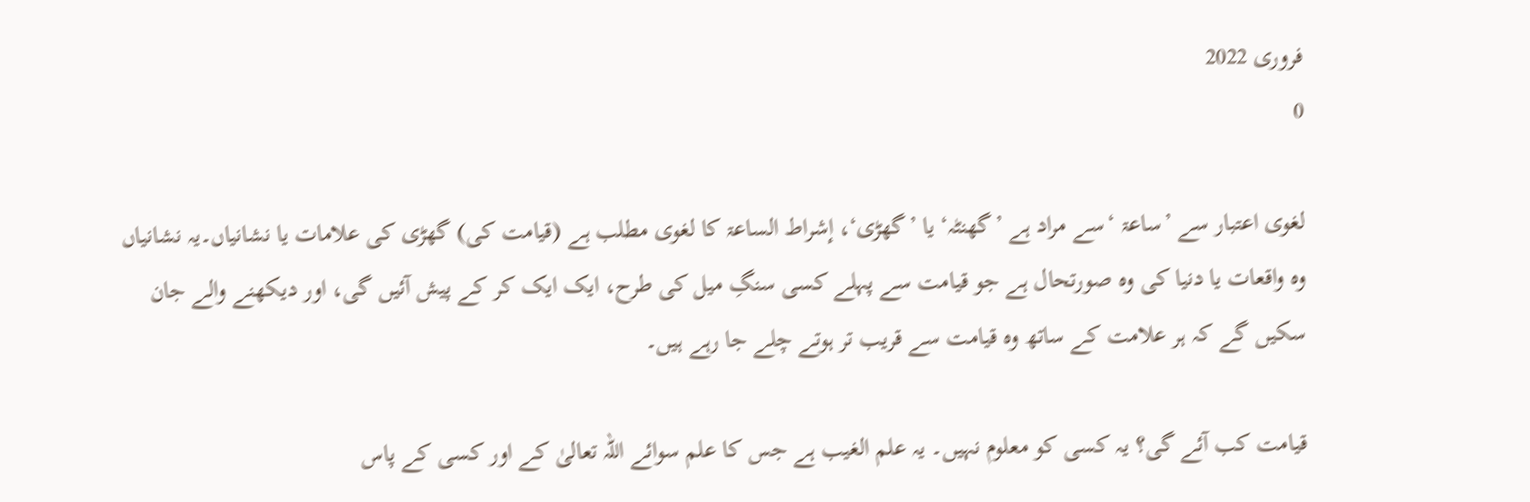فروری 2022
0

لغوی اعتبار سے ’ساعۃ ‘سے مراد ہے ’گھنٹہ‘ یا ’گھڑی‘، إشراط الساعۃ کا لغوی مطلب ہے (قیامت کی) گھڑی کی علامات یا نشانیاں۔یہ نشانیاں وہ واقعات یا دنیا کی وہ صورتحال ہے جو قیامت سے پہلے کسی سنگِ میل کی طرح، ایک ایک کر کے پیش آئیں گی، اور دیکھنے والے جان سکیں گے کہ ہر علامت کے ساتھ وہ قیامت سے قریب تر ہوتے چلے جا رہے ہیں۔

قیامت کب آئے گی؟ یہ کسی کو معلوم نہیں۔ یہ علم الغیب ہے جس کا علم سوائے اللہ تعالیٰ کے اور کسی کے پاس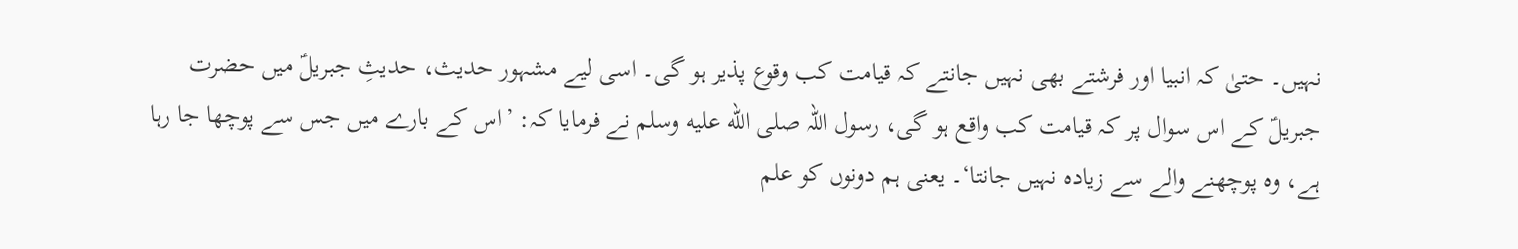نہیں۔ حتیٰ کہ انبیا اور فرشتے بھی نہیں جانتے کہ قیامت کب وقوع پذیر ہو گی۔ اسی لیے مشہور حدیث، حدیثِ جبریلؑ میں حضرت جبریلؑ کے اس سوال پر کہ قیامت کب واقع ہو گی، رسول اللہ صلى الله عليه وسلم نے فرمایا کہ: ’اس کے بارے میں جس سے پوچھا جا رہا ہے، وہ پوچھنے والے سے زیادہ نہیں جانتا‘۔ یعنی ہم دونوں کو علم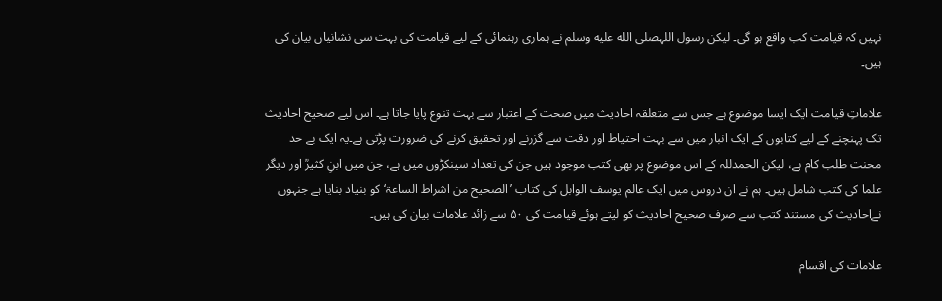نہیں کہ قیامت کب واقع ہو گی۔ لیکن رسول اللہصلى الله عليه وسلم نے ہماری رہنمائی کے لیے قیامت کی بہت سی نشانیاں بیان کی ہیں۔

علاماتِ قیامت ایک ایسا موضوع ہے جس سے متعلقہ احادیث میں صحت کے اعتبار سے بہت تنوع پایا جاتا ہے۔ اس لیے صحیح احادیث تک پہنچنے کے لیے کتابوں کے ایک انبار میں سے بہت احتیاط اور دقت سے گزرنے اور تحقیق کرنے کی ضرورت پڑتی ہے۔یہ ایک بے حد محنت طلب کام ہے، لیکن الحمدللہ کے اس موضوع پر بھی کتب موجود ہیں جن کی تعداد سینکڑوں میں ہے، جن میں ابنِ کثیرؒ اور دیگر علما کی کتب شامل ہیں۔ ہم نے ان دروس میں ایک عالم یوسف الوابل کی کتاب ’الصحیح من اشراط الساعۃ‘کو بنیاد بنایا ہے جنہوں نےاحادیث کی مستند کتب سے صرف صحیح احادیث کو لیتے ہوئے قیامت کی ۵۰ سے زائد علامات بیان کی ہیں۔

علامات کی اقسام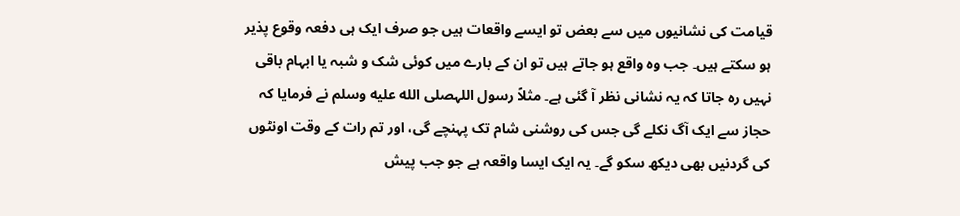قیامت کی نشانیوں میں سے بعض تو ایسے واقعات ہیں جو صرف ایک ہی دفعہ وقوع پذیر ہو سکتے ہیں۔ جب وہ واقع ہو جاتے ہیں تو ان کے بارے میں کوئی شک و شبہ یا ابہام باقی نہیں رہ جاتا کہ یہ نشانی نظر آ گئی ہے۔ مثلاً رسول اللہصلى الله عليه وسلم نے فرمایا کہ حجاز سے ایک آگ نکلے گی جس کی روشنی شام تک پہنچے گی، اور تم رات کے وقت اونٹوں کی گردنیں بھی دیکھ سکو گے۔ یہ ایک ایسا واقعہ ہے جو جب پیش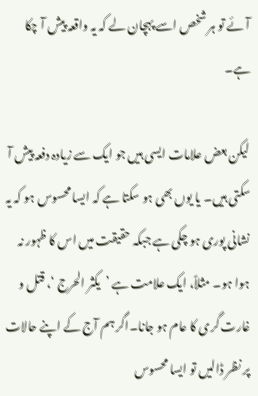آئے تو ہر شخص اسے پہچان لے کہ یہ واقعہ پیش آ چکا ہے۔

لیکن بعض علامات ایسی ہیں جو ایک سے زیادہ دفعہ پیش آ سکتی ہیں۔ یا یوں بھی ہو سکتا ہے کہ ایسا محسوس ہو کہ یہ نشانی پوری ہو چکی ہے جبکہ حقیقت میں اس کا ظہور نہ ہوا ہو۔ مثلاً، ایک علامت ہے ’یکثر الحرج ‘، قتل و غارت گری کا عام ہو جانا۔اگر ہم آج کے اپنے حالات پر نظر ڈالیں تو ایسا محسوس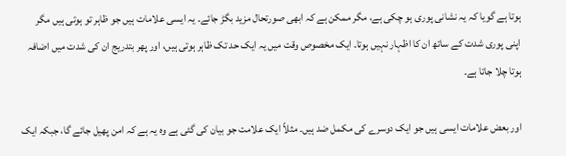ہوتا ہے گویا کہ یہ نشانی پوری ہو چکی ہے، مگر ممکن ہے کہ ابھی صورتحال مزید بگڑ جائے۔ یہ ایسی علامات ہیں جو ظاہر تو ہوتی ہیں مگر اپنی پوری شدت کے ساتھ ان کا اظہار نہیں ہوتا۔ ایک مخصوص وقت میں یہ ایک حد تک ظاہر ہوتی ہیں، اور پھر بتدریج ان کی شدت میں اضافہ ہوتا چلا جاتا ہے۔

اور بعض علامات ایسی ہیں جو ایک دوسرے کی مکمل ضد ہیں۔ مثلاً ایک علامت جو بیان کی گئی ہے وہ یہ ہے کہ امن پھیل جائے گا، جبکہ ایک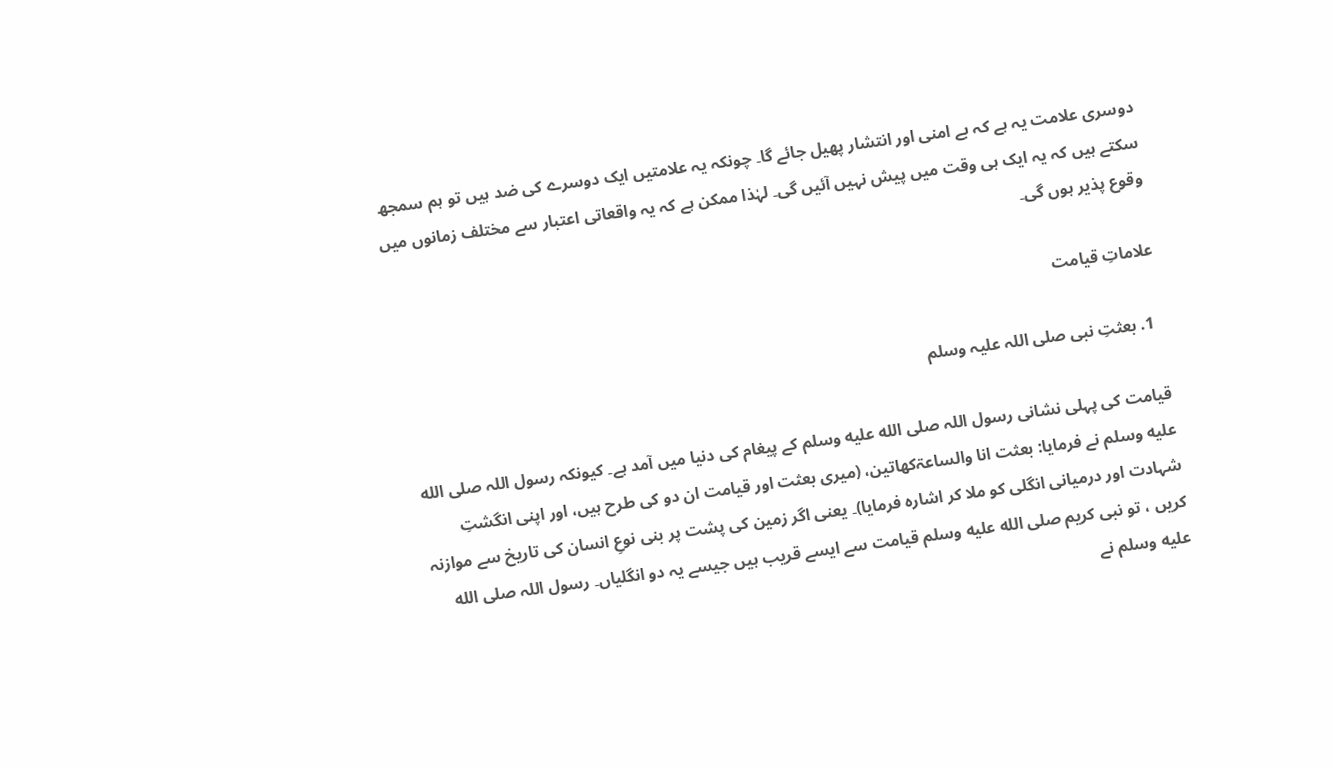دوسری علامت یہ ہے کہ بے امنی اور انتشار پھیل جائے گا۔ چونکہ یہ علامتیں ایک دوسرے کی ضد ہیں تو ہم سمجھ سکتے ہیں کہ یہ ایک ہی وقت میں پیش نہیں آئیں گی۔ لہٰذا ممکن ہے کہ یہ واقعاتی اعتبار سے مختلف زمانوں میں وقوع پذیر ہوں گی۔

علاماتِ قیامت

  1. بعثتِ نبی صلی اللہ علیہ وسلم

قیامت کی پہلی نشانی رسول اللہ صلى الله عليه وسلم کے پیغام کی دنیا میں آمد ہے۔ کیونکہ رسول اللہ صلى الله عليه وسلم نے فرمایا: بعثت انا والساعۃكهاتين، (میری بعثت اور قیامت ان دو کی طرح ہیں، اور اپنی انگشتِ شہادت اور درمیانی انگلی کو ملا کر اشارہ فرمایا)۔ یعنی اگر زمین کی پشت پر بنی نوعِ انسان کی تاریخ سے موازنہ کریں ، تو نبی کریم صلى الله عليه وسلم قیامت سے ایسے قریب ہیں جیسے یہ دو انگلیاں۔ رسول اللہ صلى الله عليه وسلم نے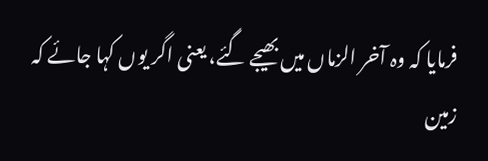فرمایا کہ وہ آخر الزماں میں بھیجے گئے، یعنی اگر یوں کہا جائے کہ زمین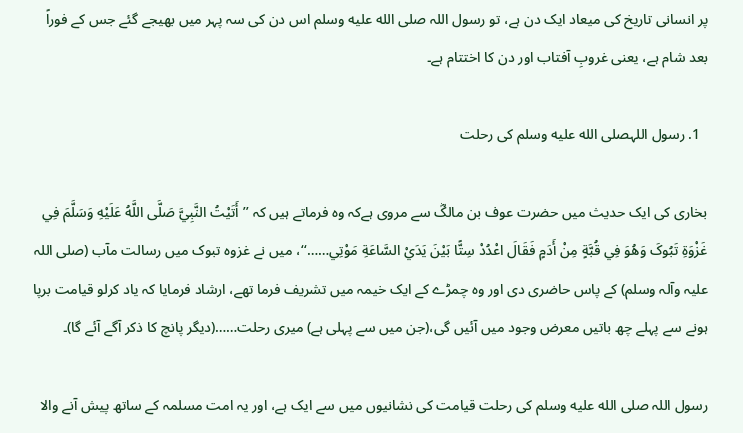پر انسانی تاریخ کی میعاد ایک دن ہے، تو رسول اللہ صلى الله عليه وسلم اس دن کی سہ پہر میں بھیجے گئے جس کے فوراً بعد شام ہے، یعنی غروبِ آفتاب اور دن کا اختتام ہے۔

  1. رسول اللہصلى الله عليه وسلم کی رحلت

بخاری کی ایک حدیث میں حضرت عوف بن مالکؓ سے مروی ہےکہ وہ فرماتے ہیں کہ ’’أَتَيْتُ النَّبِيَّ صَلَّی اللَّهُ عَلَيْهِ وَسَلَّمَ فِي غَزْوَةِ تَبُوکَ وَهُوَ فِي قُبَّةٍ مِنْ أَدَمٍ فَقَالَ اعْدُدْ سِتًّا بَيْنَ يَدَيْ السَّاعَةِ مَوْتِي……‘‘، میں نے غزوہ تبوک میں رسالت مآب (صلی اللہ علیہ وآلہ وسلم) کے پاس حاضری دی اور وہ چمڑے کے ایک خیمہ میں تشریف فرما تھے، ارشاد فرمایا کہ یاد کرلو قیامت برپا ہونے سے پہلے چھ باتیں معرض وجود میں آئیں گی،(جن میں سے پہلی ہے) میری رحلت……(دیگر پانچ کا ذکر آگے آئے گا)۔

رسول اللہ صلى الله عليه وسلم کی رحلت قیامت کی نشانیوں میں سے ایک ہے، اور یہ امت مسلمہ کے ساتھ پیش آنے والا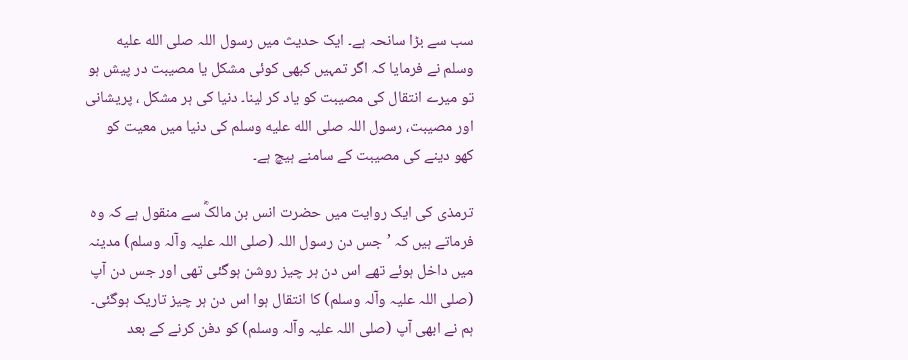سب سے بڑا سانحہ ہے۔ ایک حدیث میں رسول اللہ صلى الله عليه وسلم نے فرمایا کہ اگر تمہیں کبھی کوئی مشکل یا مصیبت در پیش ہو تو میرے انتقال کی مصیبت کو یاد کر لینا۔ دنیا کی ہر مشکل ، پریشانی اور مصیبت، رسول اللہ صلى الله عليه وسلم کی دنیا میں معیت کو کھو دینے کی مصیبت کے سامنے ہیچ ہے۔

ترمذی کی ایک روایت میں حضرت انس بن مالکؓ سے منقول ہے کہ وہ فرماتے ہیں کہ ’جس دن رسول اللہ (صلی اللہ علیہ وآلہ وسلم) مدینہ میں داخل ہوئے تھے اس دن ہر چیز روشن ہوگئی تھی اور جس دن آپ (صلی اللہ علیہ وآلہ وسلم) کا انتقال ہوا اس دن ہر چیز تاریک ہوگئی۔ ہم نے ابھی آپ (صلی اللہ علیہ وآلہ وسلم) کو دفن کرنے کے بعد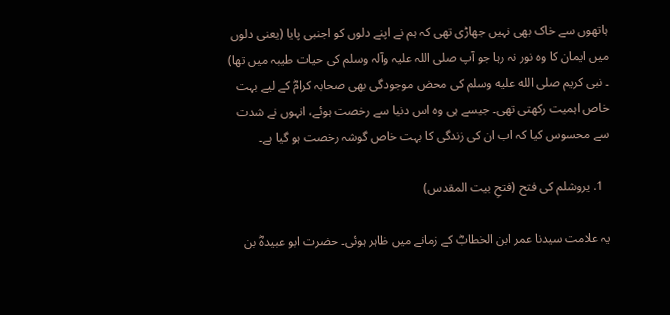ہاتھوں سے خاک بھی نہیں جھاڑی تھی کہ ہم نے اپنے دلوں کو اجنبی پایا (یعنی دلوں میں ایمان کا وہ نور نہ رہا جو آپ صلی اللہ علیہ وآلہ وسلم کی حیات طیبہ میں تھا) ۔ نبی کریم صلى الله عليه وسلم کی محض موجودگی بھی صحابہ کرامؓ کے لیے بہت خاص اہمیت رکھتی تھی۔ جیسے ہی وہ اس دنیا سے رخصت ہوئے، انہوں نے شدت سے محسوس کیا کہ اب ان کی زندگی کا بہت خاص گوشہ رخصت ہو گیا ہے۔

  1. یروشلم کی فتح (فتحِ بیت المقدس)

یہ علامت سیدنا عمر ابن الخطابؓ کے زمانے میں ظاہر ہوئی۔ حضرت ابو عبیدہؓ بن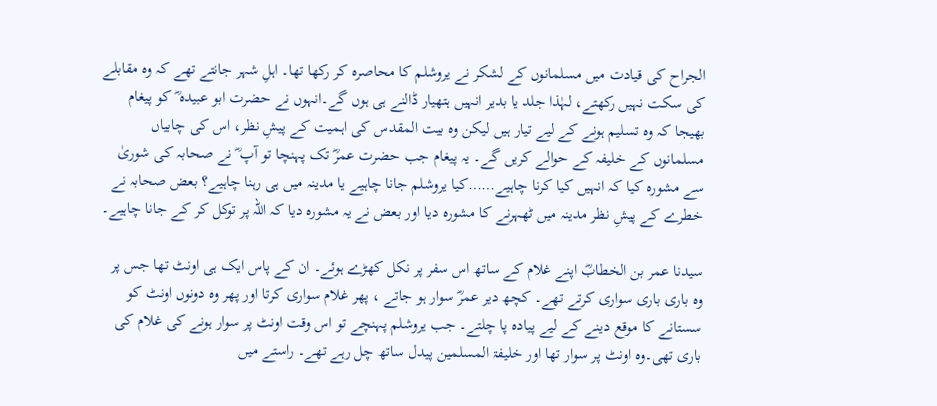الجراح کی قیادت میں مسلمانوں کے لشکر نے یروشلم کا محاصرہ کر رکھا تھا۔ اہلِ شہر جانتے تھے کہ وہ مقابلے کی سکت نہیں رکھتے، لہٰذا جلد یا بدیر انہیں ہتھیار ڈالنے ہی ہوں گے۔انہوں نے حضرت ابو عبیدہ ؓ کو پیغام بھیجا کہ وہ تسلیم ہونے کے لیے تیار ہیں لیکن وہ بیت المقدس کی اہمیت کے پیشِ نظر، اس کی چابیاں مسلمانوں کے خلیفہ کے حوالے کریں گے۔ یہ پیغام جب حضرت عمرؓ تک پہنچا تو آپ ؓ نے صحابہ کی شوریٰ سے مشورہ کیا کہ انہیں کیا کرنا چاہیے……کیا یروشلم جانا چاہیے یا مدینہ میں ہی رہنا چاہیے؟ بعض صحابہ نے خطرے کے پیشِ نظر مدینہ میں ٹھہرنے کا مشورہ دیا اور بعض نے یہ مشورہ دیا کہ اللہ پر توکل کر کے جانا چاہیے۔

سیدنا عمر بن الخطابؓ اپنے غلام کے ساتھ اس سفر پر نکل کھڑے ہوئے۔ ان کے پاس ایک ہی اونٹ تھا جس پر وہ باری باری سواری کرتے تھے۔ کچھ دیر عمرؓ سوار ہو جاتے ، پھر غلام سواری کرتا اور پھر وہ دونوں اونٹ کو سستانے کا موقع دینے کے لیے پیادہ پا چلتے۔ جب یروشلم پہنچے تو اس وقت اونٹ پر سوار ہونے کی غلام کی باری تھی۔وہ اونٹ پر سوار تھا اور خلیفۃ المسلمین پیدل ساتھ چل رہے تھے۔ راستے میں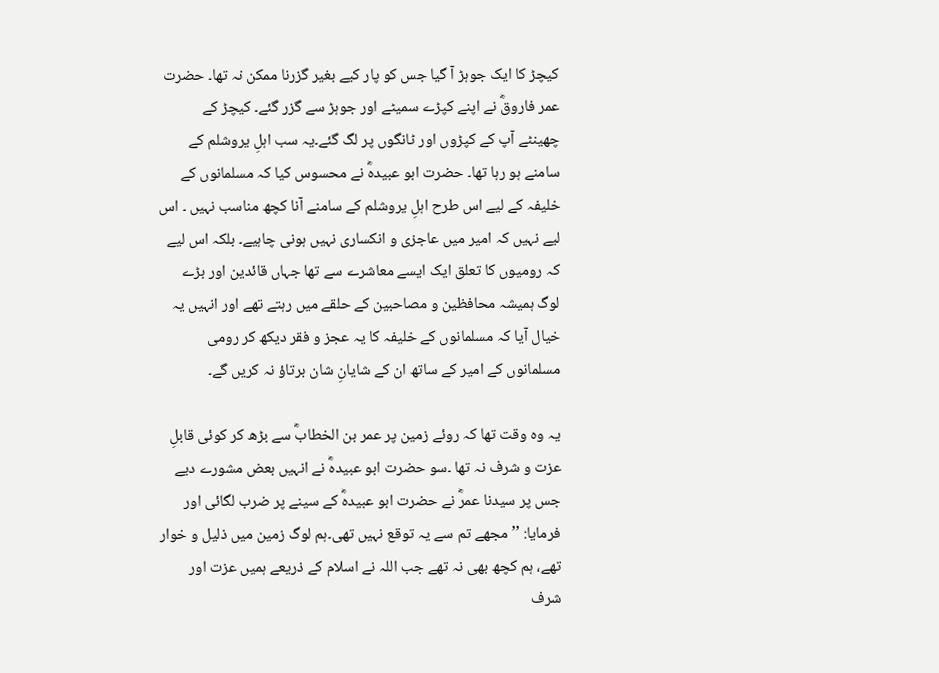کیچڑ کا ایک جوہڑ آ گیا جس کو پار کیے بغیر گزرنا ممکن نہ تھا۔ حضرت عمر فاروقؓ نے اپنے کپڑے سمیٹے اور جوہڑ سے گزر گئے۔ کیچڑ کے چھینٹے آپ کے کپڑوں اور ٹانگوں پر لگ گئے۔یہ سب اہلِ یروشلم کے سامنے ہو رہا تھا۔ حضرت ابو عبیدہؓ نے محسوس کیا کہ مسلمانوں کے خلیفہ کے لیے اس طرح اہلِ یروشلم کے سامنے آنا کچھ مناسب نہیں ۔ اس لیے نہیں کہ امیر میں عاجزی و انکساری نہیں ہونی چاہیے۔ بلکہ اس لیے کہ رومیوں کا تعلق ایک ایسے معاشرے سے تھا جہاں قائدین اور بڑے لوگ ہمیشہ محافظین و مصاحبین کے حلقے میں رہتے تھے اور انہیں یہ خیال آیا کہ مسلمانوں کے خلیفہ کا یہ عجز و فقر دیکھ کر رومی مسلمانوں کے امیر کے ساتھ ان کے شایانِ شان برتاؤ نہ کریں گے۔

یہ وہ وقت تھا کہ روئے زمین پر عمر بن الخطابؓ سے بڑھ کر کوئی قابلِ عزت و شرف نہ تھا ۔سو حضرت ابو عبیدہؓ نے انہیں بعض مشورے دیے جس پر سیدنا عمرؓ نے حضرت ابو عبیدہؓ کے سینے پر ضرب لگائی اور فرمایا: ’’مجھے تم سے یہ توقع نہیں تھی۔ہم لوگ زمین میں ذلیل و خوار تھے، ہم کچھ بھی نہ تھے جب اللہ نے اسلام کے ذریعے ہمیں عزت اور شرف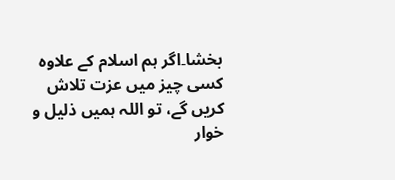بخشا۔اگر ہم اسلام کے علاوہ کسی چیز میں عزت تلاش کریں گے، تو اللہ ہمیں ذلیل و خوار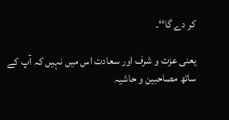کر دے گا‘‘۔

یعنی عزت و شرف اور سعادت اس میں نہیں کہ آپ کے ساتھ مصاحبین و حاشیہ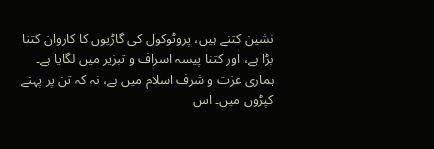نشین کتنے ہیں، پروٹوکول کی گاڑیوں کا کاروان کتنا بڑا ہے، اور کتنا پیسہ اسراف و تبزیر میں لگایا ہے۔ ہماری عزت و شرف اسلام میں ہے، نہ کہ تن پر پہنے کپڑوں میں۔ اس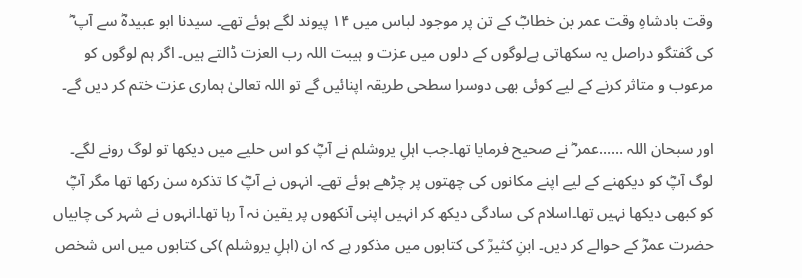وقت بادشاہِ وقت عمر بن خطابؓ کے تن پر موجود لباس میں ۱۴ پیوند لگے ہوئے تھے۔ سیدنا ابو عبیدہؓ سے آپ ؓ کی گفتگو دراصل یہ سکھاتی ہےلوگوں کے دلوں میں عزت و ہیبت اللہ رب العزت ڈالتے ہیں۔ اگر ہم لوگوں کو مرعوب و متاثر کرنے کے لیے کوئی بھی دوسرا سطحی طریقہ اپنائیں گے تو اللہ تعالیٰ ہماری عزت ختم کر دیں گے۔

اور سبحان اللہ ……عمر ؓ نے صحیح فرمایا تھا۔جب اہلِ یروشلم نے آپؓ کو اس حلیے میں دیکھا تو لوگ رونے لگے۔ لوگ آپؓ کو دیکھنے کے لیے اپنے مکانوں کی چھتوں پر چڑھے ہوئے تھے۔ انہوں نے آپؓ کا تذکرہ سن رکھا تھا مگر آپؓ کو کبھی دیکھا نہیں تھا۔اسلام کی سادگی دیکھ کر انہیں اپنی آنکھوں پر یقین نہ آ رہا تھا۔انہوں نے شہر کی چابیاں حضرت عمرؓ کے حوالے کر دیں۔ ابنِ کثیرؒ کی کتابوں میں مذکور ہے کہ ان (اہلِ یروشلم )کی کتابوں میں اس شخص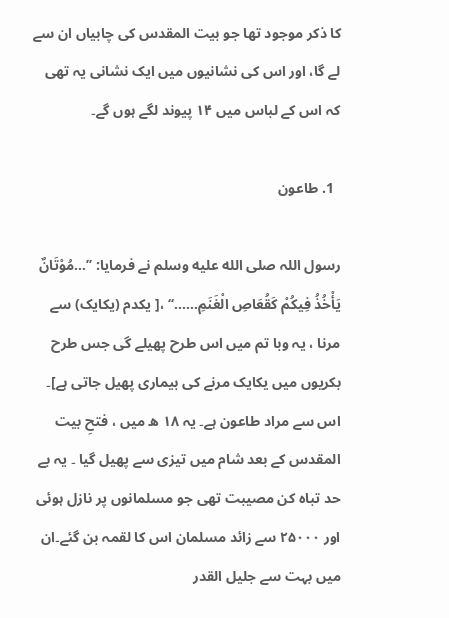کا ذکر موجود تھا جو بیت المقدس کی چابیاں ان سے لے گا، اور اس کی نشانیوں میں ایک نشانی یہ تھی کہ اس کے لباس میں ۱۴ پیوند لگے ہوں گے۔

  1. طاعون

رسول اللہ صلى الله عليه وسلم نے فرمایا: ’’…مُوْتَانٌ يَأْخُذُ فِيکُمْ کَقُعَاصِ الْغَنَمِ……‘‘ ،[ یکدم (یکایک) سے مرنا ، یہ وبا تم میں اس طرح پھیلے گی جس طرح بکریوں میں یکایک مرنے کی بیماری پھیل جاتی ہے]۔ اس سے مراد طاعون ہے۔ یہ ۱۸ ھ میں ، فتحِ بیت المقدس کے بعد شام میں تیزی سے پھیل گیا ۔ یہ بے حد تباہ کن مصیبت تھی جو مسلمانوں پر نازل ہوئی اور ۲۵۰۰۰ سے زائد مسلمان اس کا لقمہ بن گئے۔ان میں بہت سے جلیل القدر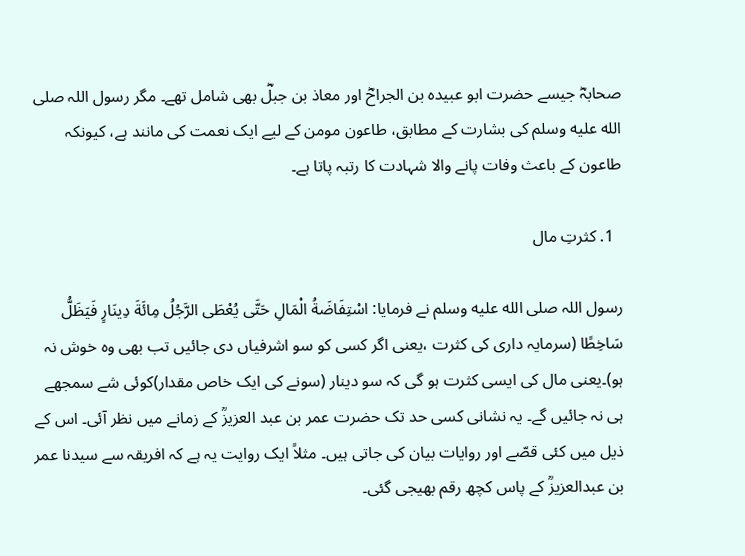صحابہؓ جیسے حضرت ابو عبیدہ بن الجراحؓ اور معاذ بن جبلؓ بھی شامل تھے۔ مگر رسول اللہ صلى الله عليه وسلم کی بشارت کے مطابق، طاعون مومن کے لیے ایک نعمت کی مانند ہے، کیونکہ طاعون کے باعث وفات پانے والا شہادت کا رتبہ پاتا ہے۔

  1. کثرتِ مال

رسول اللہ صلى الله عليه وسلم نے فرمایا: اسْتِفَاضَةُ الْمَالِ حَتَّی يُعْطَی الرَّجُلُ مِائَةَ دِينَارٍ فَيَظَلُّ سَاخِطًا (سرمایہ داری کی کثرت ،یعنی اگر کسی کو سو اشرفیاں دی جائیں تب بھی وہ خوش نہ ہو)۔یعنی مال کی ایسی کثرت ہو گی کہ سو دینار (سونے کی ایک خاص مقدار)کوئی شے سمجھے ہی نہ جائیں گے۔ یہ نشانی کسی حد تک حضرت عمر بن عبد العزیزؒ کے زمانے میں نظر آئی۔ اس کے ذیل میں کئی قصّے اور روایات بیان کی جاتی ہیں۔ مثلاً ایک روایت یہ ہے کہ افریقہ سے سیدنا عمر بن عبدالعزیزؒ کے پاس کچھ رقم بھیجی گئی۔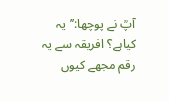آپؒ نے پوچھا:’’یہ کیاہے؟ افریقہ سے یہ رقم مجھے کیوں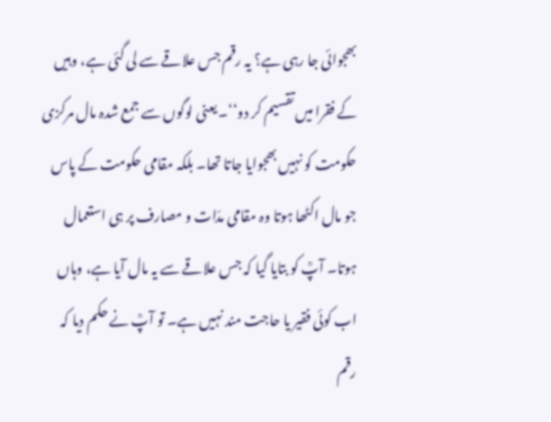بھجوائی جا رہی ہے؟ یہ رقم جس علاقے سے لی گئی ہے، وہیں کے فقرا میں تقسیم کر دو‘‘۔ یعنی لوگوں سے جمع شدہ مال مرکزی حکومت کو نہیں بھجوایا جاتا تھا۔ بلکہ مقامی حکومت کے پاس جو مال اکٹھا ہوتا وہ مقامی مدّات و مصارف پر ہی استعمال ہوتا۔ آپؒ کو بتایا گیا کہ جس علاقے سے یہ مال آیا ہے، وہاں اب کوئی فقیر یا حاجت مند نہیں ہے۔ تو آپؒ نے حکم دیا کہ رقم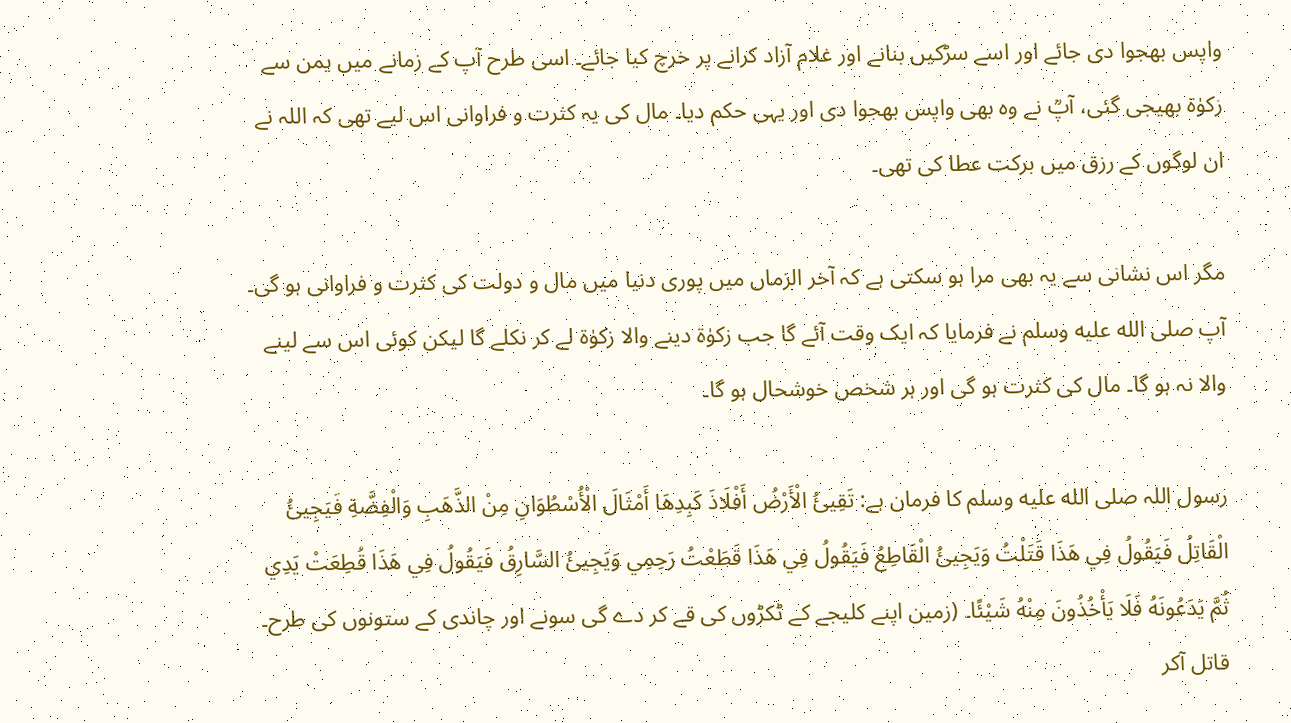واپس بھجوا دی جائے اور اسے سڑکیں بنانے اور غلام آزاد کرانے پر خرچ کیا جائے۔ اسی طرح آپ کے زمانے میں یمن سے زکوٰۃ بھیجی گئی، آپؒ نے وہ بھی واپس بھجوا دی اور یہی حکم دیا۔ مال کی یہ کثرت و فراوانی اس لیے تھی کہ اللہ نے ان لوگوں کے رزق میں برکت عطا کی تھی۔

مگر اس نشانی سے یہ بھی مرا ہو سکتی ہے کہ آخر الزماں میں پوری دنیا میں مال و دولت کی کثرت و فراوانی ہو گی۔ آپ صلى الله عليه وسلم نے فرمایا کہ ایک وقت آئے گا جب زکوٰۃ دینے والا زکوٰۃ لے کر نکلے گا لیکن کوئی اس سے لینے والا نہ ہو گا۔ مال کی کثرت ہو گی اور ہر شخص خوشحال ہو گا۔

رسول اللہ صلى الله عليه وسلم کا فرمان ہے: تَقِيئُ الْأَرْضُ أَفْلَاذَ کَبِدِهَا أَمْثَالَ الْأُسْطُوَانِ مِنْ الذَّهَبِ وَالْفِضَّةِ فَيَجِيئُ الْقَاتِلُ فَيَقُولُ فِي هَذَا قَتَلْتُ وَيَجِيئُ الْقَاطِعُ فَيَقُولُ فِي هَذَا قَطَعْتُ رَحِمِي وَيَجِيئُ السَّارِقُ فَيَقُولُ فِي هَذَا قُطِعَتْ يَدِي ثُمَّ يَدَعُونَهُ فَلَا يَأْخُذُونَ مِنْهُ شَيْئًا۔ (زمین اپنے کلیجے کے ٹکڑوں کی قے کر دے گی سونے اور چاندی کے ستونوں کی طرح۔ قاتل آکر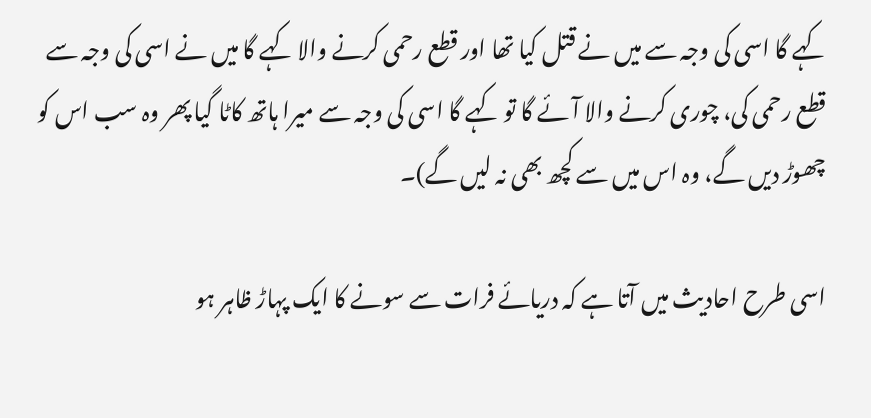کہے گا اسی کی وجہ سے میں نے قتل کیا تھا اور قطع رحمی کرنے والا کہے گا میں نے اسی کی وجہ سے قطع رحمی کی، چوری کرنے والا آئے گا تو کہے گا اسی کی وجہ سے میرا ہاتھ کاٹا گیا پھر وہ سب اس کو چھوڑ دیں گے، وہ اس میں سے کچھ بھی نہ لیں گے)۔

اسی طرح احادیث میں آتا ہے کہ دریائے فرات سے سونے کا ایک پہاڑ ظاہر ہو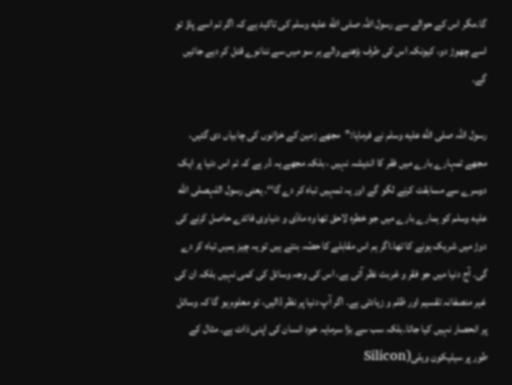گا۔مگر اس کے حوالے سے رسول اللہ صلى الله عليه وسلم کی تاکید ہے کہ اگر تم اسے پاؤ تو اسے چھوڑ دو، کیونکہ اس کی طرف بڑھنے والے ہر سو میں سے ننانوے قتل کر دیے جائیں گے۔

رسول اللہ صلى الله عليه وسلم نے فرمایا:’’مجھے زمین کے خزانوں کی چابیاں دی گئیں، مجھے تمہارے بارے میں فقر کا اندیشہ نہیں ، بلکہ مجھے یہ ڈر ہے کہ تم اس دنیا پر ایک دوسرے سے مسابقت کرنے لگو گے اور یہ تمہیں تباہ کر دے گا‘‘۔ یعنی رسول اللہصلى الله عليه وسلم کو ہمارے بارے میں جو خطرہ لاحق تھا وہ مادّی و دنیاوی فائدے حاصل کرنے کی دوڑ میں شریک ہونے کا تھا۔اگر ہم اس مقابلے کا حصّہ بنتے ہیں تو یہ چیز ہمیں تباہ کر دے گی۔ آج دنیا میں جو فقر و غربت نظر آتی ہے، اس کی وجہ وسائل کی کمی نہیں بلکہ ان کی غیر منصفانہ تقسیم اور ظلم و زیادتی ہے۔ اگر آپ دنیا پر نظر ڈالیں، تو معلوم ہو گا کہ وسائل پر انحصار نہیں کیا جاتا۔بلکہ سب سے بڑا سرمایہ خود انسان کی اپنی ذات ہے۔ مثال کے طور پر سیلیکون ویلی(Silicon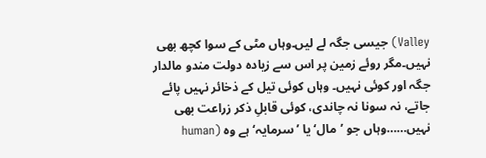Valley) جیسی جگہ لے لیں۔وہاں مٹی کے سوا کچھ بھی نہیں۔مگر روئے زمین پر اس سے زیادہ دولت مندو مالدار جگہ اور کوئی نہیں۔ وہاں کوئی تیل کے ذخائر نہیں پائے جاتے، نہ سونا نہ چاندی، کوئی قابلِ ذکر زراعت بھی نہیں……وہاں جو ’مال‘ یا ’سرمایہ‘ ہے وہ (human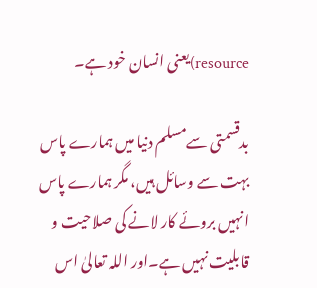resource)یعنی انسان خود ہے۔

بدقسمتی سےمسلم دنیا میں ہمارے پاس بہت سے وسائل ہیں، مگر ہمارے پاس انہیں بروئے کار لانے کی صلاحیت و قابلیت نہیں ہے۔اور اللہ تعالیٰ اس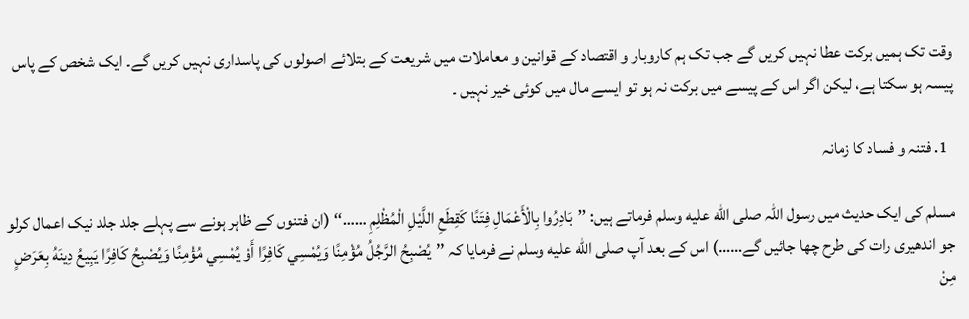وقت تک ہمیں برکت عطا نہیں کریں گے جب تک ہم کاروبار و اقتصاد کے قوانین و معاملات میں شریعت کے بتلائے اصولوں کی پاسداری نہیں کریں گے۔ ایک شخص کے پاس پیسہ ہو سکتا ہے، لیکن اگر اس کے پیسے میں برکت نہ ہو تو ایسے مال میں کوئی خیر نہیں ۔

  1. فتنہ و فساد کا زمانہ

مسلم کی ایک حدیث میں رسول اللہ صلى الله عليه وسلم فرماتے ہیں: ’’بَادِرُوا بِالْأَعْمَالِ فِتَنًا کَقِطَعِ اللَّيْلِ الْمُظْلِمِ ……‘‘ (ان فتنوں کے ظاہر ہونے سے پہلے جلد جلد نیک اعمال کرلو جو اندھیری رات کی طرح چھا جائیں گے……) اس کے بعد آپ صلى الله عليه وسلم نے فرمایا کہ ’’يُصْبِحُ الرَّجُلُ مُؤْمِنًا وَيُمْسِي کَافِرًا أَوْ يُمْسِي مُؤْمِنًا وَيُصْبِحُ کَافِرًا يَبِيعُ دِينَهُ بِعَرَضٍ مِنْ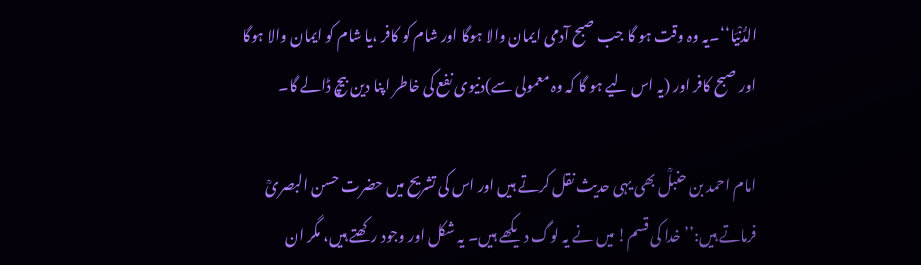الدُّنْيَا‘‘۔یہ وہ وقت ہو گا جب صبح آدمی ایمان والا ہوگا اور شام کو کافر ،یا شام کو ایمان والا ہوگا اور صبح کافر اور (یہ اس لیے ہو گا کہ وہ معمولی سے)دنیوی نفع کی خاطر اپنا دین بیچ ڈالے گا۔

امام احمد بن حنبلؒ بھی یہی حدیث نقل کرتے ہیں اور اس کی تشریح میں حضرت حسن البصریؒ فرماتے ہیں:’’ خدا کی قسم! میں نے یہ لوگ دیکھے ہیں۔ یہ شکل اور وجود رکھتے ہیں، مگر ان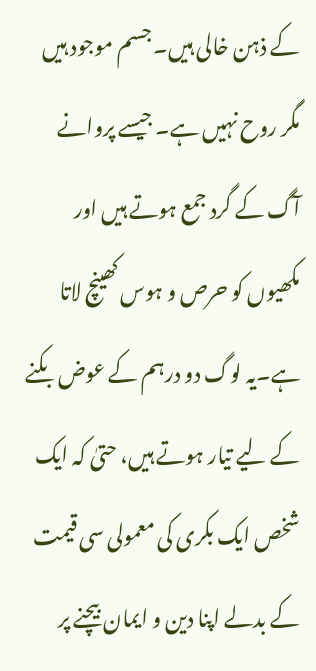کے ذہن خالی ہیں۔ جسم موجود ہیں مگر روح نہیں ہے۔ جیسے پروانے آگ کے گرد جمع ہوتے ہیں اور مکھیوں کو حرص و ہوس کھینچ لاتا ہے۔یہ لوگ دو درہم کے عوض بکنے کے لیے تیار ہوتے ہیں، حتیٰ کہ ایک شخص ایک بکری کی معمولی سی قیمت کے بدلے اپنا دین و ایمان بیچنے پر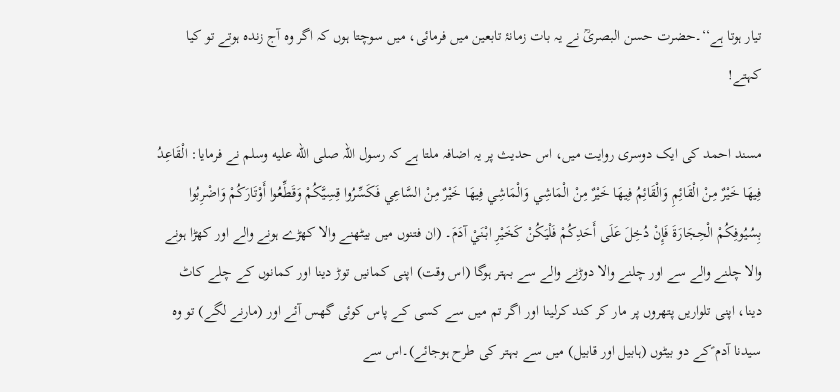تیار ہوتا ہے‘‘۔حضرت حسن البصریؒ نے یہ بات زمانۂ تابعین میں فرمائی، میں سوچتا ہوں کہ اگر وہ آج زندہ ہوتے تو کیا کہتے!

مسند احمد کی ایک دوسری روایت میں، اس حدیث پر یہ اضافہ ملتا ہے کہ رسول اللہ صلى الله عليه وسلم نے فرمایا: الْقَاعِدُ فِيهَا خَيْرٌ مِنْ الْقَائِمِ وَالْقَائِمُ فِيهَا خَيْرٌ مِنْ الْمَاشِي وَالْمَاشِي فِيهَا خَيْرٌ مِنْ السَّاعِي فَکَسِّرُوا قِسِيَّکُمْ وَقَطِّعُوا أَوْتَارَکُمْ وَاضْرِبُوا بِسُيُوفِکُمْ الْحِجَارَةَ فَإِنْ دُخِلَ عَلَی أَحَدِکُمْ فَلْيَکُنْ کَخَيْرِ ابْنَيْ آدَمَ۔ (ان فتنوں میں بیٹھنے والا کھڑے ہونے والے اور کھڑا ہونے والا چلنے والے سے اور چلنے والا دوڑنے والے سے بہتر ہوگا (اس وقت) اپنی کمانیں توڑ دینا اور کمانوں کے چلے کاٹ دینا، اپنی تلواریں پتھروں پر مار کر کند کرلینا اور اگر تم میں سے کسی کے پاس کوئی گھس آئے اور (مارنے لگے) تو وہ سیدنا آدم ؑکے دو بیٹوں (ہابیل اور قابیل) میں سے بہتر کی طرح ہوجائے)۔اس سے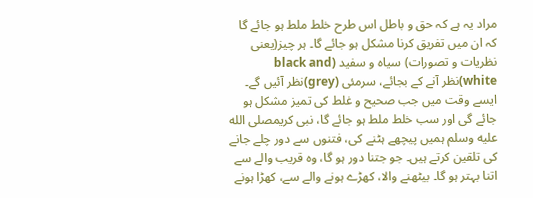مراد یہ ہے کہ حق و باطل اس طرح خلط ملط ہو جائے گا کہ ان میں تفریق کرنا مشکل ہو جائے گا۔ ہر چیز(یعنی نظریات و تصورات) سیاہ و سفید (black and white)نظر آنے کے بجائے، سرمئی (grey)نظر آئیں گے۔ ایسے وقت میں جب صحیح و غلط کی تمیز مشکل ہو جائے گی اور سب خلط ملط ہو جائے گا، نبی کریمصلى الله عليه وسلم ہمیں پیچھے ہٹنے کی، فتنوں سے دور چلے جانے کی تلقین کرتے ہیں۔ جو جتنا دور ہو گا، وہ قریب والے سے اتنا بہتر ہو گا۔ بیٹھنے والا، کھڑے ہونے والے سے، کھڑا ہونے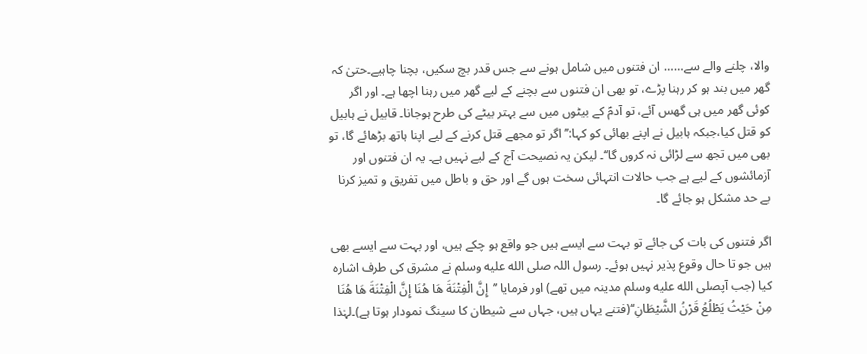والا، چلنے والے سے…… ان فتنوں میں شامل ہونے سے جس قدر بچ سکیں، بچنا چاہیے۔حتیٰ کہ گھر میں بند ہو کر رہنا پڑے، تو بھی ان فتنوں سے بچنے کے لیے گھر میں رہنا اچھا ہے۔ اور اگر کوئی گھر میں ہی گھس آئے، تو آدمؑ کے بیٹوں میں سے بہتر بیٹے کی طرح ہوجانا۔ قابیل نے ہابیل کو قتل کیا،جبکہ ہابیل نے اپنے بھائی کو کہا:’’اگر تو مجھے قتل کرنے کے لیے اپنا ہاتھ بڑھائے گا، تو بھی میں تجھ سے لڑائی نہ کروں گا‘‘۔ لیکن یہ نصیحت آج کے لیے نہیں ہے۔ یہ ان فتنوں اور آزمائشوں کے لیے ہے جب حالات انتہائی سخت ہوں گے اور حق و باطل میں تفریق و تمیز کرنا بے حد مشکل ہو جائے گا۔

اگر فتنوں کی بات کی جائے تو بہت سے ایسے ہیں جو واقع ہو چکے ہیں، اور بہت سے ایسے بھی ہیں جو تا حال وقوع پذیر نہیں ہوئے۔ رسول اللہ صلى الله عليه وسلم نے مشرق کی طرف اشارہ کیا (جب آپصلى الله عليه وسلم مدینہ میں تھے) اور فرمایا ’’إِنَّ الْفِتْنَةَ هَا هُنَا إِنَّ الْفِتْنَةَ هَا هُنَا مِنْ حَيْثُ يَطْلُعُ قَرْنُ الشَّيْطَانِ‘‘(فتنے یہاں ہیں، جہاں سے شیطان کا سینگ نمودار ہوتا ہے)۔لہٰذا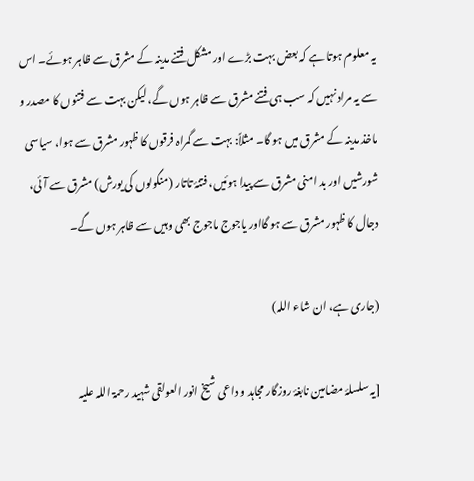یہ معلوم ہوتا ہے کہ بعض بہت بڑے اور مشکل فتنے مدینہ کے مشرق سے ظاہر ہوئے۔ اس سے یہ مراد نہیں کہ سب ہی فتنے مشرق سے ظاہر ہوں گے، لیکن بہت سے فتنوں کا مصدر و ماخذ مدینہ کے مشرق میں ہو گا۔ مثلاً: بہت سے گمراہ فرقوں کا ظہور مشرق سے ہوا، سیاسی شورشیں اور بد امنی مشرق سے پیدا ہوئیں، فتنۂ تاتار (منگولوں کی یورش) مشرق سے آئی، دجال کا ظہور مشرق سے ہو گااور یاجوج ماجوج بھی وہیں سے ظاہر ہوں گے۔

(جاری ہے، ان شاء اللہ)

[یہ سلسلۂ مضامین نابغۂ روزگار مجاہد و داعی شیخ انور العولقی شہید رحمۃ اللہ علیہ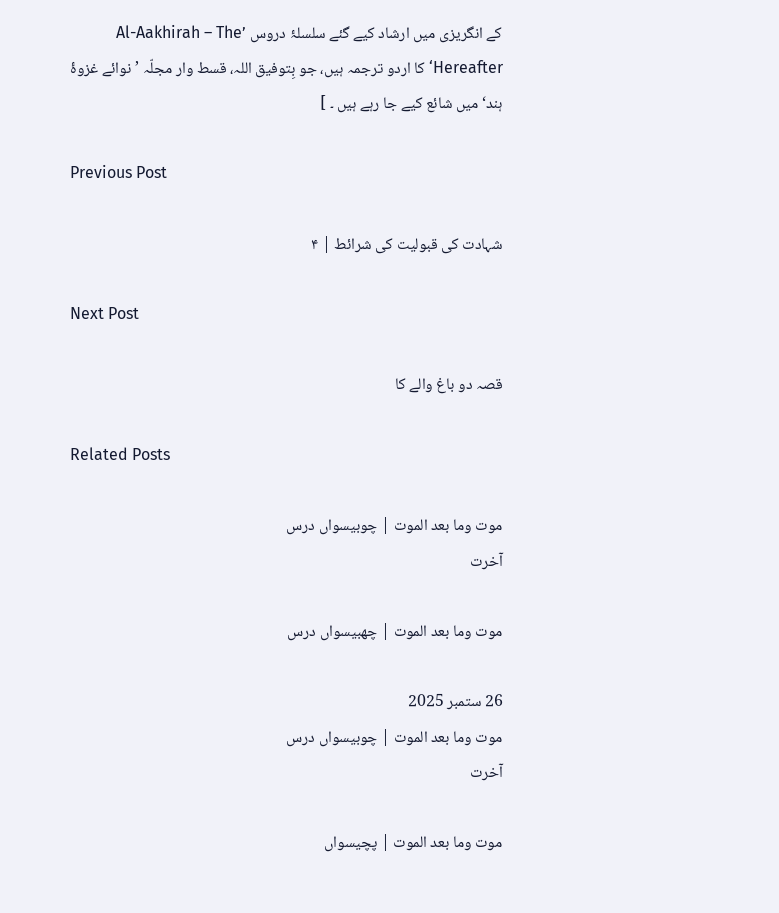کے انگریزی میں ارشاد کیے گئے سلسلۂ دروس ’Al-Aakhirah – The Hereafter‘ کا اردو ترجمہ ہیں، جو بِتوفیق اللہ، قسط وار مجلّہ ’نوائے غزوۂ ہند‘ میں شائع کیے جا رہے ہیں ۔ ]

Previous Post

شہادت کی قبولیت کی شرائط | ۴

Next Post

قصہ دو باغ والے کا

Related Posts

موت وما بعد الموت | چوبیسواں درس
آخرت

موت وما بعد الموت | چھبیسواں درس

26 ستمبر 2025
موت وما بعد الموت | چوبیسواں درس
آخرت

موت وما بعد الموت | پچیسواں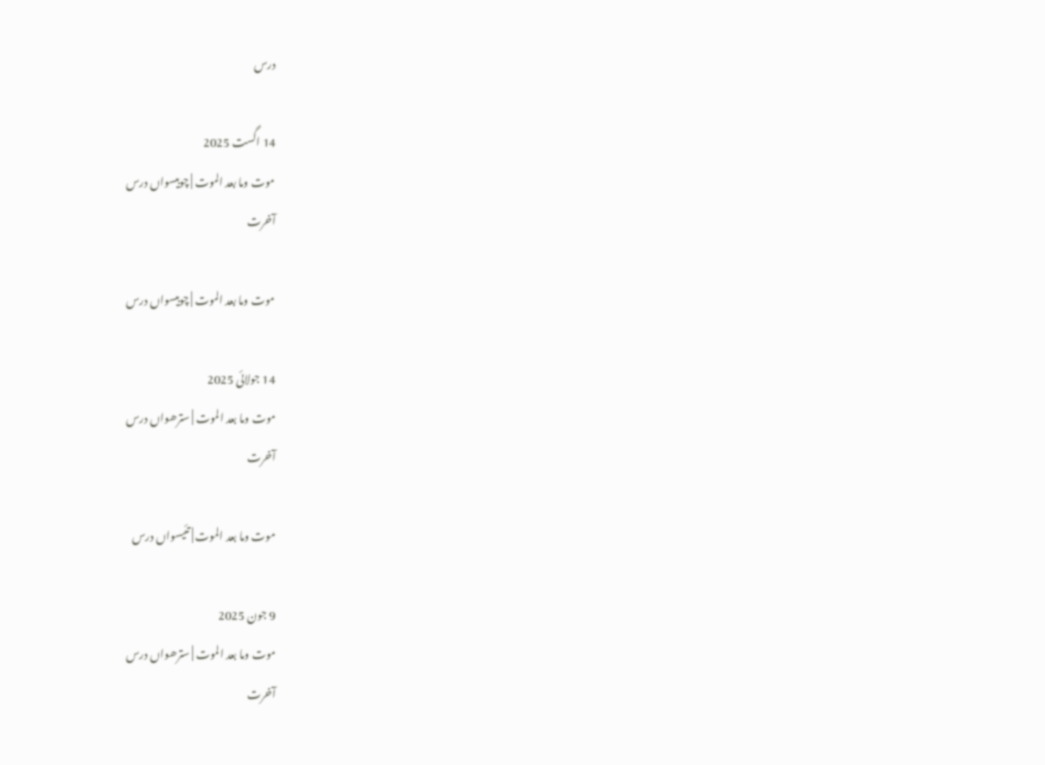درس

14 اگست 2025
موت وما بعد الموت | چوبیسواں درس
آخرت

موت وما بعد الموت | چوبیسواں درس

14 جولائی 2025
موت وما بعد الموت | سترھواں درس
آخرت

موت وما بعد الموت | تئیسواں درس

9 جون 2025
موت وما بعد الموت | سترھواں درس
آخرت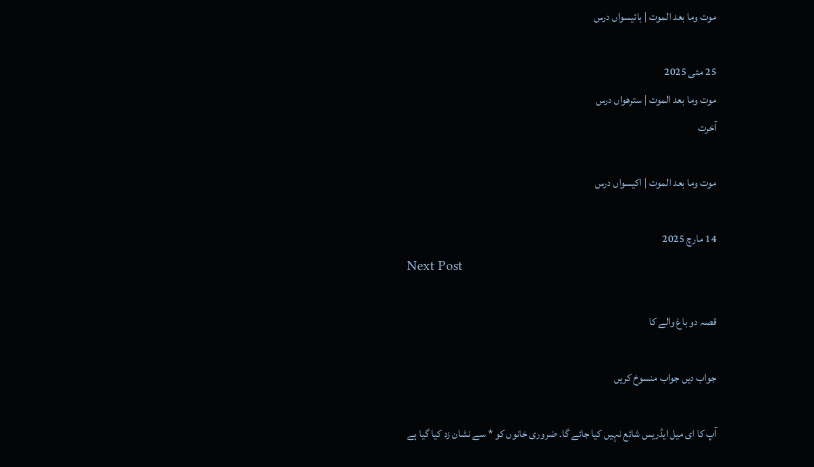موت وما بعد الموت | بائیسواں درس

25 مئی 2025
موت وما بعد الموت | سترھواں درس
آخرت

موت وما بعد الموت | اکیسواں درس

14 مارچ 2025
Next Post

قصہ دو باغ والے کا

جواب دیں جواب منسوخ کریں

آپ کا ای میل ایڈریس شائع نہیں کیا جائے گا۔ ضروری خانوں کو * سے نشان زد کیا گیا ہے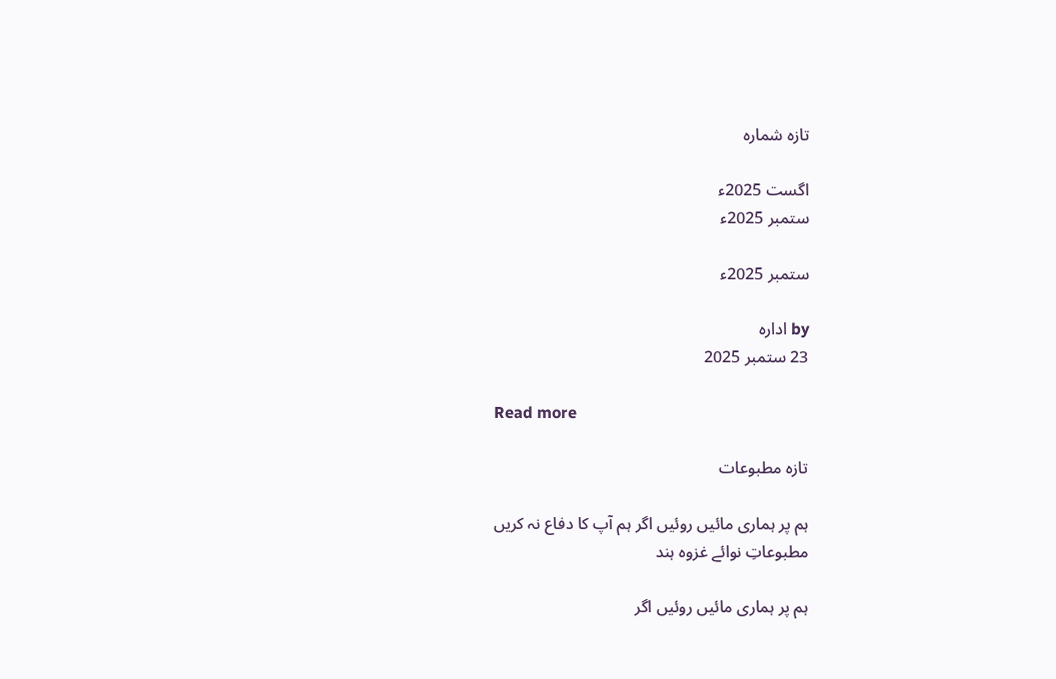تازہ شمارہ

اگست 2025ء
ستمبر 2025ء

ستمبر 2025ء

by ادارہ
23 ستمبر 2025

Read more

تازہ مطبوعات

ہم پر ہماری مائیں روئیں اگر ہم آپ کا دفاع نہ کریں
مطبوعاتِ نوائے غزوہ ہند

ہم پر ہماری مائیں روئیں اگر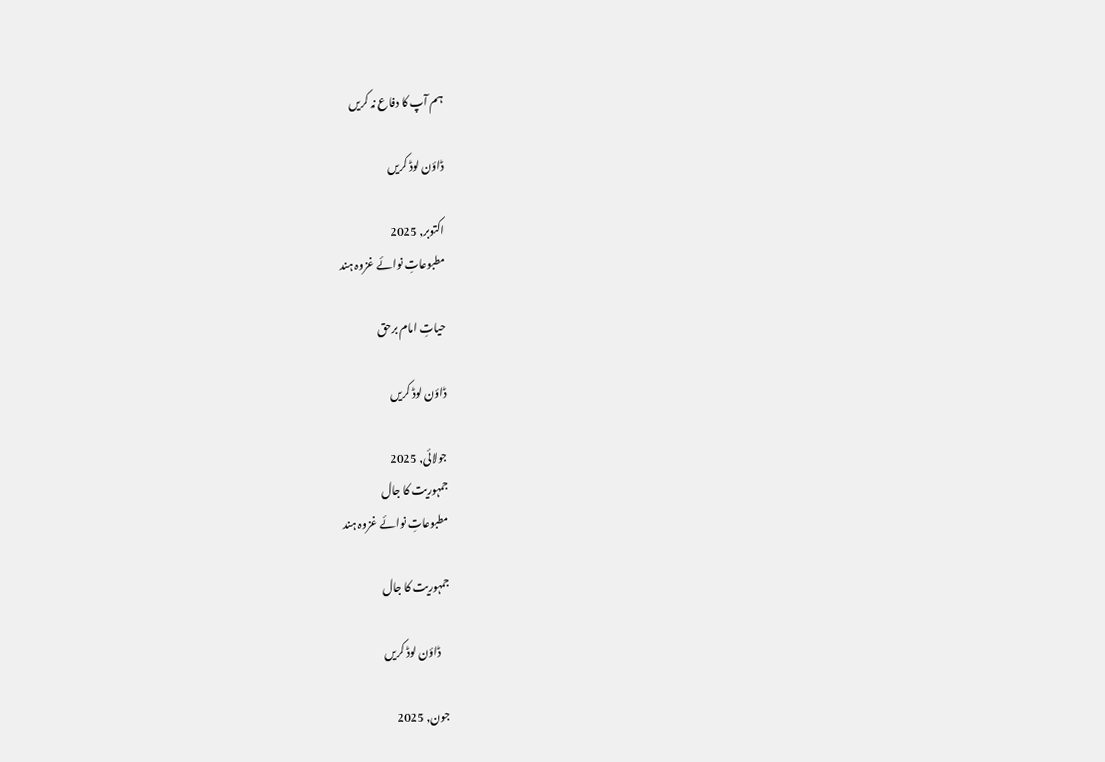ہم آپ کا دفاع نہ کریں

ڈاؤن لوڈ کریں

اکتوبر, 2025
مطبوعاتِ نوائے غزوہ ہند

حیاتِ امام برحق

ڈاؤن لوڈ کریں

جولائی, 2025
جمہوریت کا جال
مطبوعاتِ نوائے غزوہ ہند

جمہوریت کا جال

    ڈاؤن لوڈ کریں

جون, 2025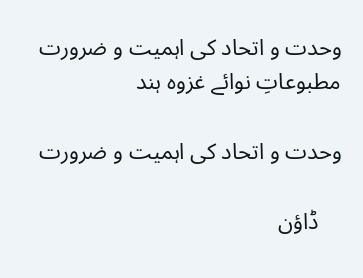وحدت و اتحاد کی اہمیت و ضرورت
مطبوعاتِ نوائے غزوہ ہند

وحدت و اتحاد کی اہمیت و ضرورت

    ڈاؤن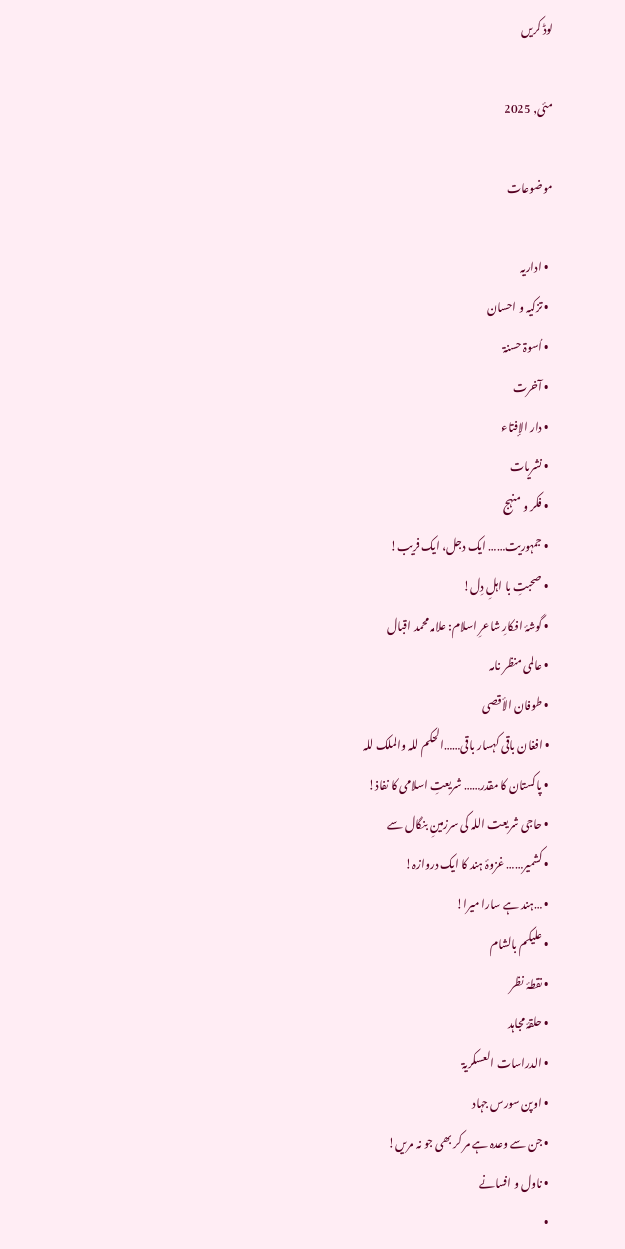لوڈ کریں

مئی, 2025

موضوعات

  • اداریہ
  • تزکیہ و احسان
  • اُسوۃ حسنۃ
  • آخرت
  • دار الإفتاء
  • نشریات
  • فکر و منہج
  • جمہوریت…… ایک دجل، ایک فریب!
  • صحبتِ با اہلِ دِل!
  • گوشۂ افکارِ شاعرِ اسلام: علامہ محمد اقبال
  • عالمی منظر نامہ
  • طوفان الأقصی
  • افغان باقی کہسار باقی……الحکم للہ والملک للہ
  • پاکستان کا مقدر…… شریعتِ اسلامی کا نفاذ!
  • حاجی شریعت اللہ کی سرزمینِ بنگال سے
  • کشمیر…… غزوۂ ہند کا ایک دروازہ!
  • …ہند ہے سارا میرا!
  • علیکم بالشام
  • نقطۂ نظر
  • حلقۂ مجاہد
  • الدراسات العسکریۃ
  • اوپن سورس جہاد
  • جن سے وعدہ ہے مر کر بھی جو نہ مریں!
  • ناول و افسانے
  •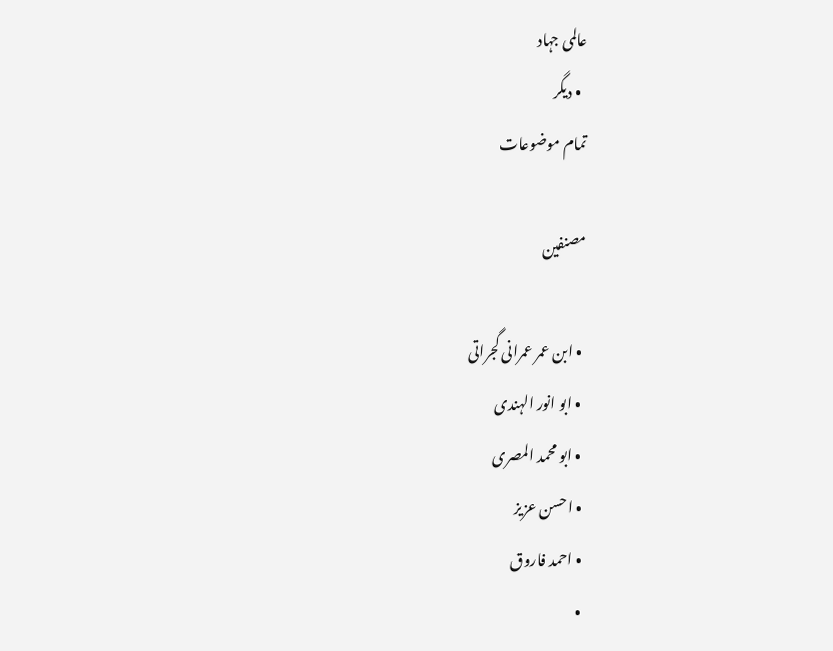عالمی جہاد
  • دیگر
تمام موضوعات

مصنفین

  • ابن عمر عمرانی گجراتی
  • ابو انور الہندی
  • ابو محمد المصری
  • احسن عزیز
  • احمد فاروق
  •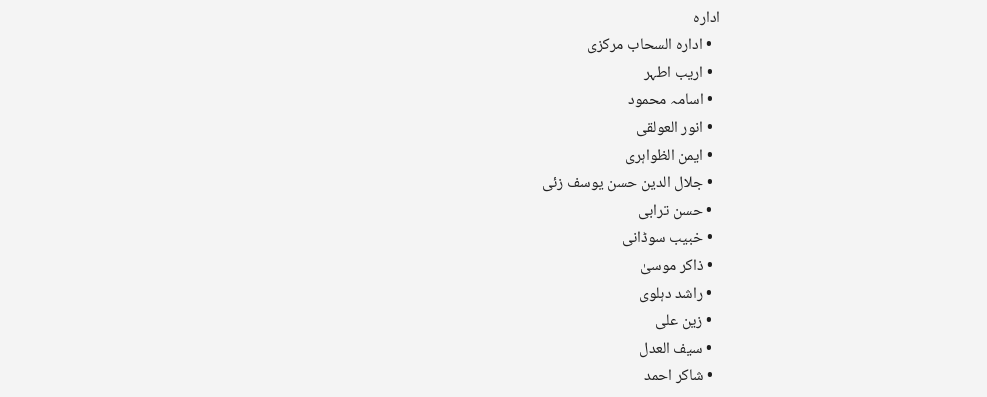ادارہ
  • ادارہ السحاب مرکزی
  • اریب اطہر
  • اسامہ محمود
  • انور العولقی
  • ایمن الظواہری
  • جلال الدین حسن یوسف زئی
  • حسن ترابی
  • خبیب سوڈانی
  • ذاکر موسیٰ
  • راشد دہلوی
  • زین علی
  • سیف العدل
  • شاکر احمد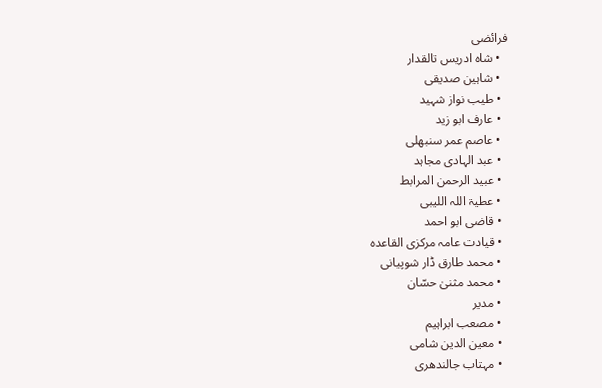فرائضی
  • شاہ ادریس تالقدار
  • شاہین صدیقی
  • طیب نواز شہید
  • عارف ابو زید
  • عاصم عمر سنبھلی
  • عبد الہادی مجاہد
  • عبید الرحمن المرابط
  • عطیۃ اللہ اللیبی
  • قاضی ابو احمد
  • قیادت عامہ مرکزی القاعدہ
  • محمد طارق ڈار شوپیانی
  • محمد مثنیٰ حسّان
  • مدیر
  • مصعب ابراہیم
  • معین الدین شامی
  • مہتاب جالندھری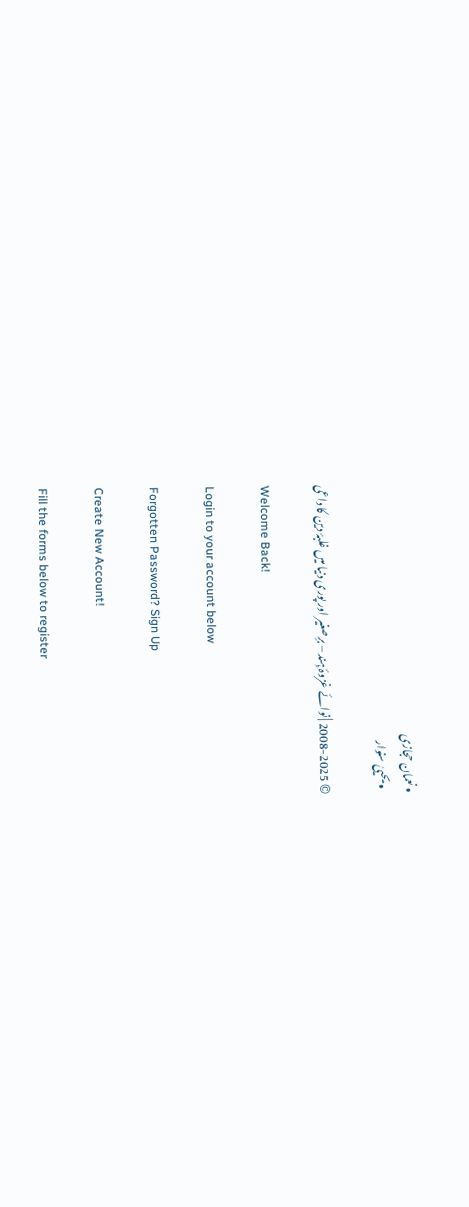• نعمان حجازی
  • یحییٰ سنوار

© 2008-2025 | نوائے غزوۂ ہِند – برِصغیر اور پوری دنیا میں غلبۂ دین کا داعی

Welcome Back!

Login to your account below

Forgotten Password? Sign Up

Create New Account!

Fill the forms below to register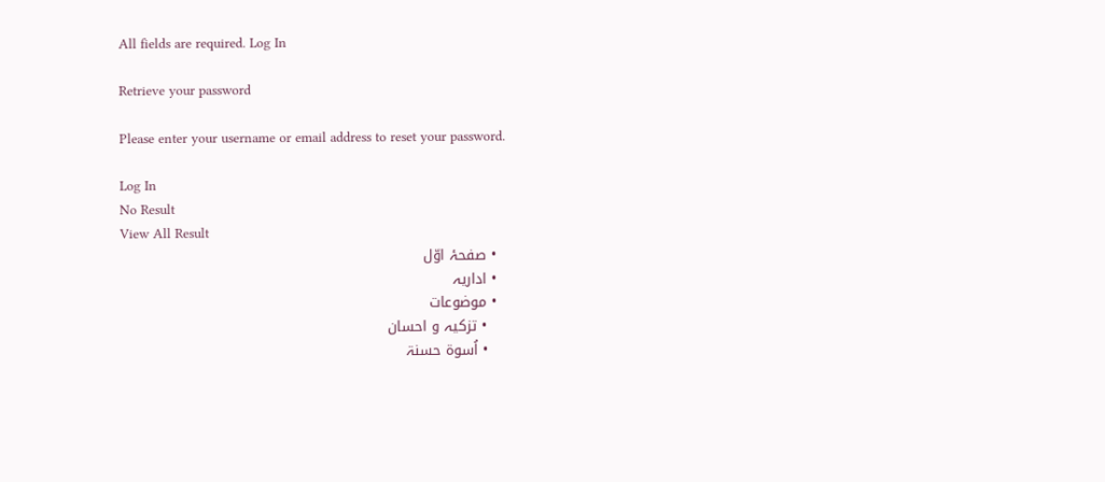All fields are required. Log In

Retrieve your password

Please enter your username or email address to reset your password.

Log In
No Result
View All Result
  • صفحۂ اوّل
  • اداریہ
  • موضوعات
    • تزکیہ و احسان
    • اُسوۃ حسنۃ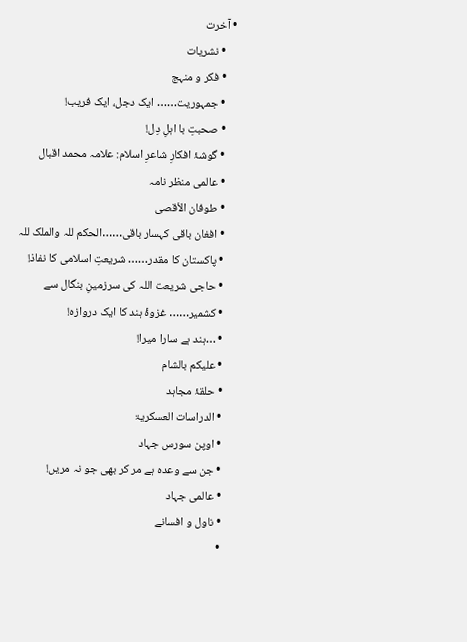• آخرت
    • نشریات
    • فکر و منہج
    • جمہوریت…… ایک دجل، ایک فریب!
    • صحبتِ با اہلِ دِل!
    • گوشۂ افکارِ شاعرِ اسلام: علامہ محمد اقبال
    • عالمی منظر نامہ
    • طوفان الأقصی
    • افغان باقی کہسار باقی……الحکم للہ والملک للہ
    • پاکستان کا مقدر…… شریعتِ اسلامی کا نفاذ!
    • حاجی شریعت اللہ کی سرزمینِ بنگال سے
    • کشمیر…… غزوۂ ہند کا ایک دروازہ!
    • …ہند ہے سارا میرا!
    • علیکم بالشام
    • حلقۂ مجاہد
    • الدراسات العسکریۃ
    • اوپن سورس جہاد
    • جن سے وعدہ ہے مر کر بھی جو نہ مریں!
    • عالمی جہاد
    • ناول و افسانے
    •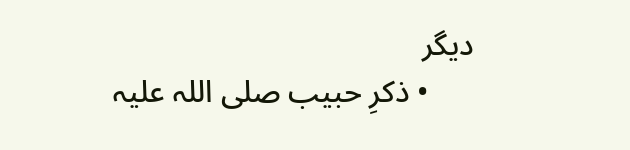دیگر
      • ذکرِ حبیب صلی اللہ علیہ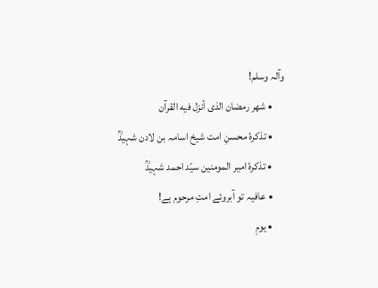وآلہ وسلم!
      • شهر رمضان الذی أنزل فیه القرآن
      • تذکرۂ محسنِ امت شیخ اسامہ بن لادن شہیدؒ
      • تذکرۂ امیر المومنین سیّد احمد شہیدؒ
      • عافیہ تو آبروئے امتِ مرحوم ہے!
      • یومِ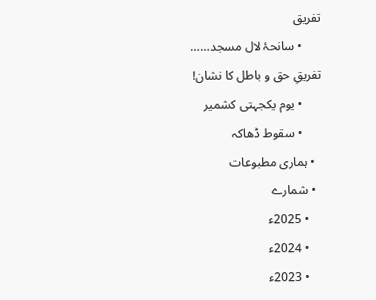تفریق
      • سانحۂ لال مسجد…… تفریقِ حق و باطل کا نشان!
      • یوم یکجہتی کشمیر
      • سقوط ڈھاکہ
  • ہماری مطبوعات
  • شمارے
    • 2025ء
    • 2024ء
    • 2023ء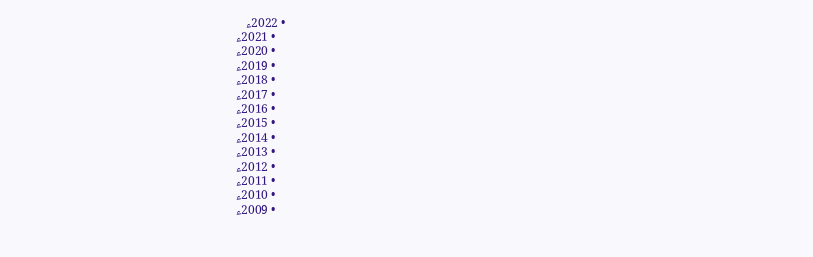• 2022ء
    • 2021ء
    • 2020ء
    • 2019ء
    • 2018ء
    • 2017ء
    • 2016ء
    • 2015ء
    • 2014ء
    • 2013ء
    • 2012ء
    • 2011ء
    • 2010ء
    • 2009ء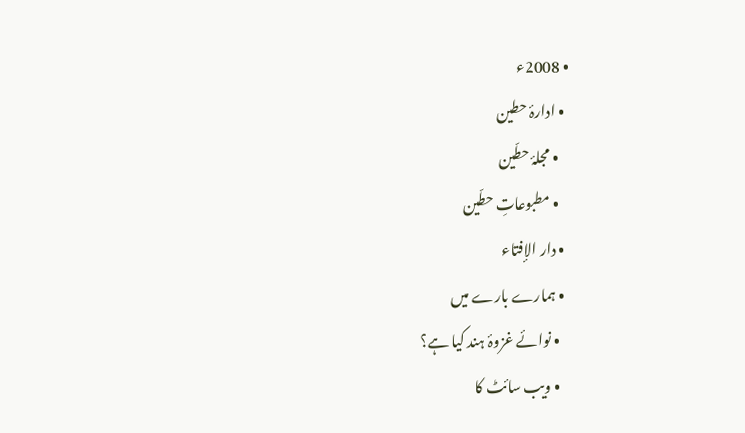• 2008ء
  • ادارۂ حطین
    • مجلۂ حطّین
    • مطبوعاتِ حطّین
  • دار الإفتاء
  • ہمارے بارے میں
    • نوائے غزوۂ ہند کیا ہے؟
    • ویب سائٹ کا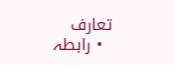تعارف
  • رابطہ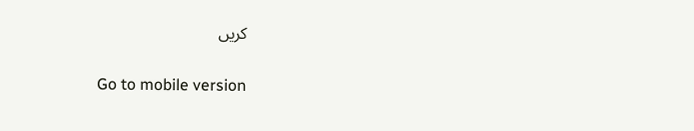کریں

Go to mobile version